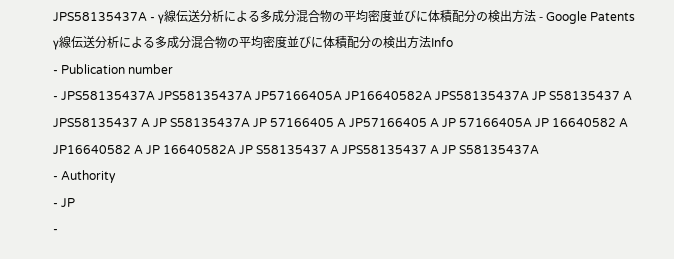JPS58135437A - γ線伝送分析による多成分混合物の平均密度並びに体積配分の検出方法 - Google Patents
γ線伝送分析による多成分混合物の平均密度並びに体積配分の検出方法Info
- Publication number
- JPS58135437A JPS58135437A JP57166405A JP16640582A JPS58135437A JP S58135437 A JPS58135437 A JP S58135437A JP 57166405 A JP57166405 A JP 57166405A JP 16640582 A JP16640582 A JP 16640582A JP S58135437 A JPS58135437 A JP S58135437A
- Authority
- JP
-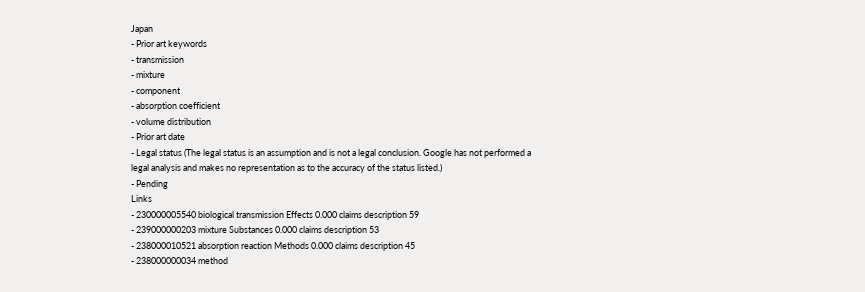Japan
- Prior art keywords
- transmission
- mixture
- component
- absorption coefficient
- volume distribution
- Prior art date
- Legal status (The legal status is an assumption and is not a legal conclusion. Google has not performed a legal analysis and makes no representation as to the accuracy of the status listed.)
- Pending
Links
- 230000005540 biological transmission Effects 0.000 claims description 59
- 239000000203 mixture Substances 0.000 claims description 53
- 238000010521 absorption reaction Methods 0.000 claims description 45
- 238000000034 method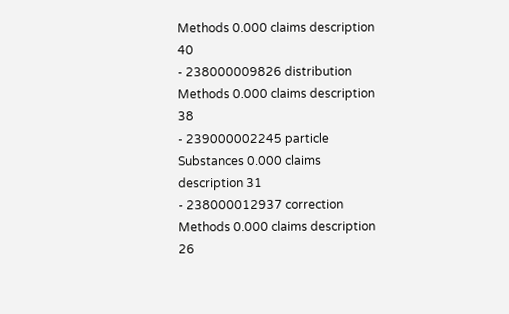Methods 0.000 claims description 40
- 238000009826 distribution Methods 0.000 claims description 38
- 239000002245 particle Substances 0.000 claims description 31
- 238000012937 correction Methods 0.000 claims description 26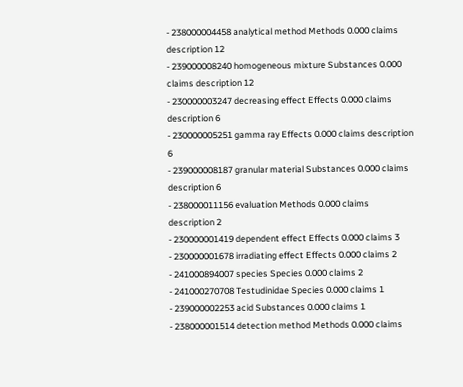- 238000004458 analytical method Methods 0.000 claims description 12
- 239000008240 homogeneous mixture Substances 0.000 claims description 12
- 230000003247 decreasing effect Effects 0.000 claims description 6
- 230000005251 gamma ray Effects 0.000 claims description 6
- 239000008187 granular material Substances 0.000 claims description 6
- 238000011156 evaluation Methods 0.000 claims description 2
- 230000001419 dependent effect Effects 0.000 claims 3
- 230000001678 irradiating effect Effects 0.000 claims 2
- 241000894007 species Species 0.000 claims 2
- 241000270708 Testudinidae Species 0.000 claims 1
- 239000002253 acid Substances 0.000 claims 1
- 238000001514 detection method Methods 0.000 claims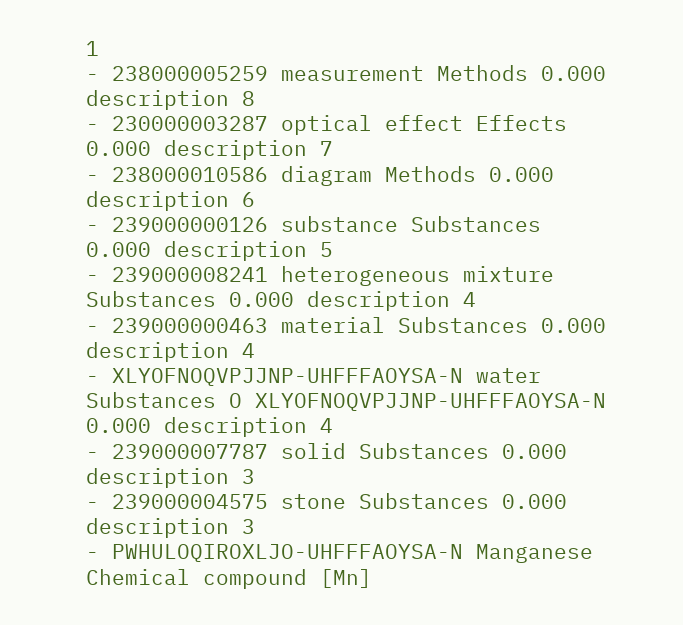1
- 238000005259 measurement Methods 0.000 description 8
- 230000003287 optical effect Effects 0.000 description 7
- 238000010586 diagram Methods 0.000 description 6
- 239000000126 substance Substances 0.000 description 5
- 239000008241 heterogeneous mixture Substances 0.000 description 4
- 239000000463 material Substances 0.000 description 4
- XLYOFNOQVPJJNP-UHFFFAOYSA-N water Substances O XLYOFNOQVPJJNP-UHFFFAOYSA-N 0.000 description 4
- 239000007787 solid Substances 0.000 description 3
- 239000004575 stone Substances 0.000 description 3
- PWHULOQIROXLJO-UHFFFAOYSA-N Manganese Chemical compound [Mn]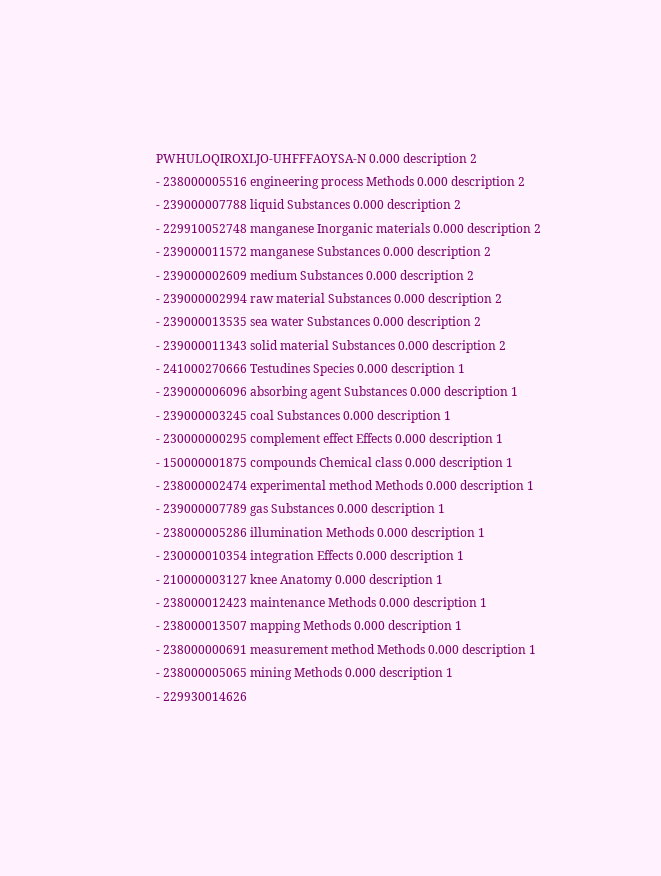PWHULOQIROXLJO-UHFFFAOYSA-N 0.000 description 2
- 238000005516 engineering process Methods 0.000 description 2
- 239000007788 liquid Substances 0.000 description 2
- 229910052748 manganese Inorganic materials 0.000 description 2
- 239000011572 manganese Substances 0.000 description 2
- 239000002609 medium Substances 0.000 description 2
- 239000002994 raw material Substances 0.000 description 2
- 239000013535 sea water Substances 0.000 description 2
- 239000011343 solid material Substances 0.000 description 2
- 241000270666 Testudines Species 0.000 description 1
- 239000006096 absorbing agent Substances 0.000 description 1
- 239000003245 coal Substances 0.000 description 1
- 230000000295 complement effect Effects 0.000 description 1
- 150000001875 compounds Chemical class 0.000 description 1
- 238000002474 experimental method Methods 0.000 description 1
- 239000007789 gas Substances 0.000 description 1
- 238000005286 illumination Methods 0.000 description 1
- 230000010354 integration Effects 0.000 description 1
- 210000003127 knee Anatomy 0.000 description 1
- 238000012423 maintenance Methods 0.000 description 1
- 238000013507 mapping Methods 0.000 description 1
- 238000000691 measurement method Methods 0.000 description 1
- 238000005065 mining Methods 0.000 description 1
- 229930014626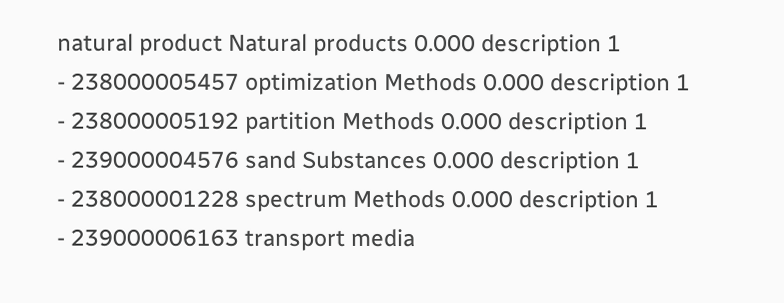natural product Natural products 0.000 description 1
- 238000005457 optimization Methods 0.000 description 1
- 238000005192 partition Methods 0.000 description 1
- 239000004576 sand Substances 0.000 description 1
- 238000001228 spectrum Methods 0.000 description 1
- 239000006163 transport media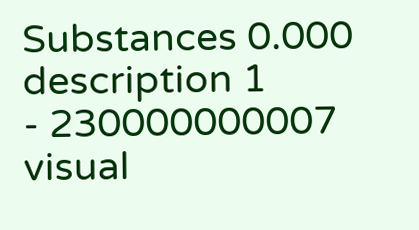Substances 0.000 description 1
- 230000000007 visual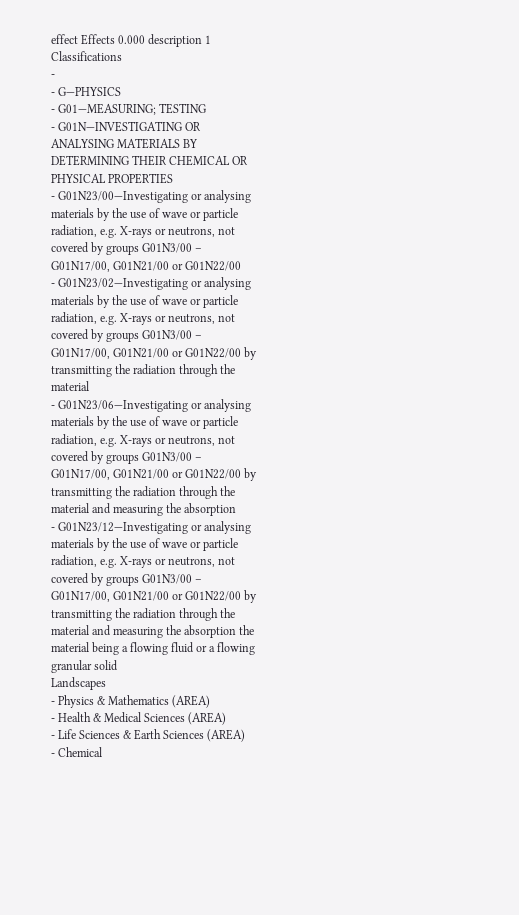effect Effects 0.000 description 1
Classifications
-
- G—PHYSICS
- G01—MEASURING; TESTING
- G01N—INVESTIGATING OR ANALYSING MATERIALS BY DETERMINING THEIR CHEMICAL OR PHYSICAL PROPERTIES
- G01N23/00—Investigating or analysing materials by the use of wave or particle radiation, e.g. X-rays or neutrons, not covered by groups G01N3/00 – G01N17/00, G01N21/00 or G01N22/00
- G01N23/02—Investigating or analysing materials by the use of wave or particle radiation, e.g. X-rays or neutrons, not covered by groups G01N3/00 – G01N17/00, G01N21/00 or G01N22/00 by transmitting the radiation through the material
- G01N23/06—Investigating or analysing materials by the use of wave or particle radiation, e.g. X-rays or neutrons, not covered by groups G01N3/00 – G01N17/00, G01N21/00 or G01N22/00 by transmitting the radiation through the material and measuring the absorption
- G01N23/12—Investigating or analysing materials by the use of wave or particle radiation, e.g. X-rays or neutrons, not covered by groups G01N3/00 – G01N17/00, G01N21/00 or G01N22/00 by transmitting the radiation through the material and measuring the absorption the material being a flowing fluid or a flowing granular solid
Landscapes
- Physics & Mathematics (AREA)
- Health & Medical Sciences (AREA)
- Life Sciences & Earth Sciences (AREA)
- Chemical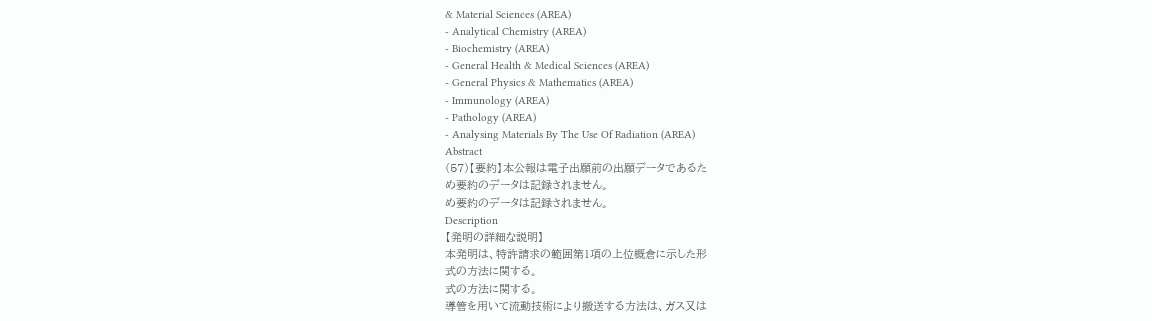& Material Sciences (AREA)
- Analytical Chemistry (AREA)
- Biochemistry (AREA)
- General Health & Medical Sciences (AREA)
- General Physics & Mathematics (AREA)
- Immunology (AREA)
- Pathology (AREA)
- Analysing Materials By The Use Of Radiation (AREA)
Abstract
(57)【要約】本公報は電子出願前の出願データであるた
め要約のデータは記録されません。
め要約のデータは記録されません。
Description
【発明の詳細な説明】
本発明は、特許請求の範囲第1項の上位概倉に示した形
式の方法に関する。
式の方法に関する。
導管を用いて流動技術により搬送する方法は、ガス又は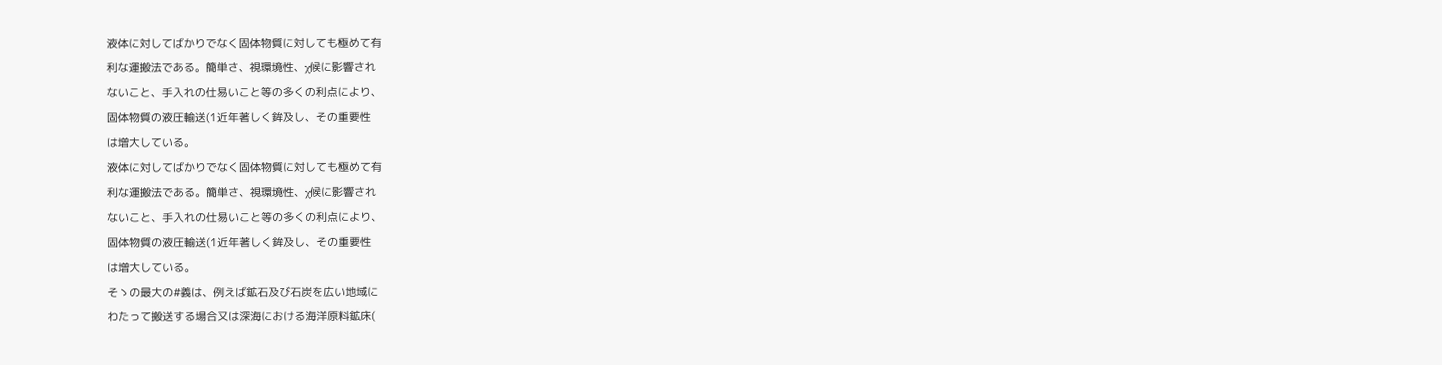液体に対してばかりでなく固体物質に対しても極めて有
利な運搬法である。簡単さ、視環境性、χ候に影響され
ないこと、手入れの仕易いこと等の多くの利点により、
固体物質の液圧輸送(1近年著しく鉾及し、その重要性
は増大している。
液体に対してばかりでなく固体物質に対しても極めて有
利な運搬法である。簡単さ、視環境性、χ候に影響され
ないこと、手入れの仕易いこと等の多くの利点により、
固体物質の液圧輸送(1近年著しく鉾及し、その重要性
は増大している。
そゝの最大の#義は、例えば鉱石及び石炭を広い地域に
わたって搬送する場合又は深海における海洋原料鉱床(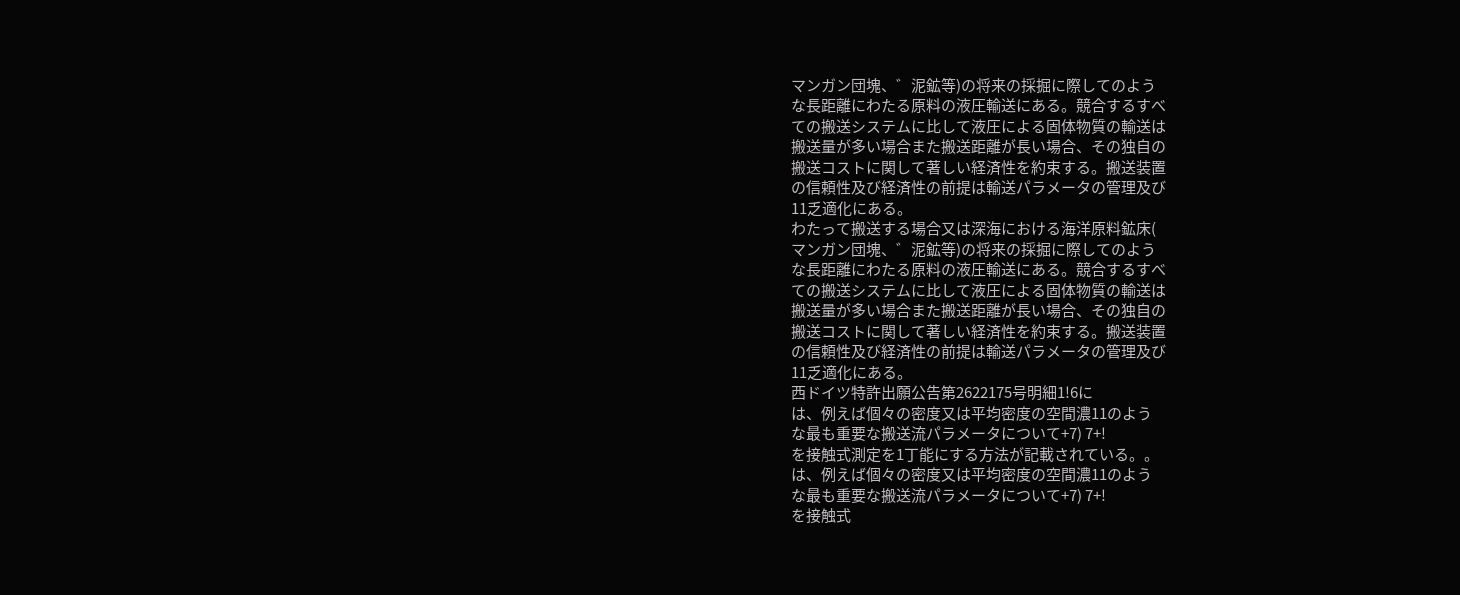マンガン団塊、゛泥鉱等)の将来の採掘に際してのよう
な長距離にわたる原料の液圧輸送にある。競合するすべ
ての搬送システムに比して液圧による固体物質の輸送は
搬送量が多い場合また搬送距離が長い場合、その独自の
搬送コストに関して著しい経済性を約束する。搬送装置
の信頼性及び経済性の前提は輸送パラメータの管理及び
11乏適化にある。
わたって搬送する場合又は深海における海洋原料鉱床(
マンガン団塊、゛泥鉱等)の将来の採掘に際してのよう
な長距離にわたる原料の液圧輸送にある。競合するすべ
ての搬送システムに比して液圧による固体物質の輸送は
搬送量が多い場合また搬送距離が長い場合、その独自の
搬送コストに関して著しい経済性を約束する。搬送装置
の信頼性及び経済性の前提は輸送パラメータの管理及び
11乏適化にある。
西ドイツ特許出願公告第2622175号明細1!6に
は、例えば個々の密度又は平均密度の空間濃11のよう
な最も重要な搬送流パラメータについて+7) 7+!
を接触式測定を1丁能にする方法が記載されている。。
は、例えば個々の密度又は平均密度の空間濃11のよう
な最も重要な搬送流パラメータについて+7) 7+!
を接触式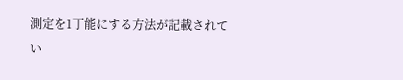測定を1丁能にする方法が記載されてい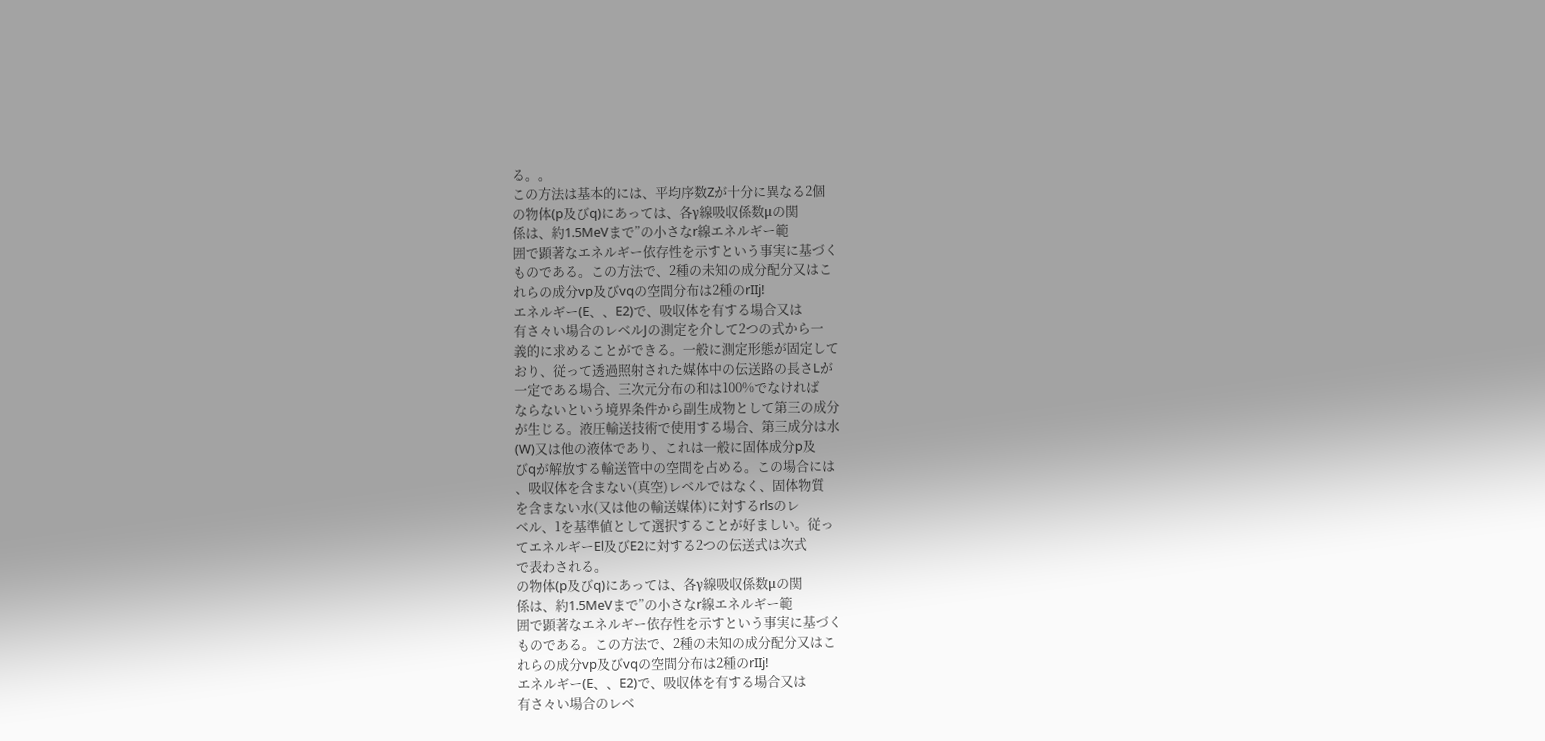る。。
この方法は基本的には、平均序数Zが十分に異なる2個
の物体(p及びq)にあっては、各γ線吸収係数μの関
係は、約1.5MeVまで”の小さなr線エネルギー範
囲で顕著なエネルギー依存性を示すという事実に基づく
ものである。この方法で、2種の未知の成分配分又はこ
れらの成分vp及びvqの空間分布は2種のrIIj!
エネルギー(E、、E2)で、吸収体を有する場合又は
有さ々い場合のレベルJの測定を介して2つの式から一
義的に求めることができる。一般に測定形態が固定して
おり、従って透過照射された媒体中の伝送路の長さLが
一定である場合、三次元分布の和は100%でなければ
ならないという境界条件から副生成物として第三の成分
が生じる。液圧輸送技術で使用する場合、第三成分は水
(W)又は他の液体であり、これは一般に固体成分p及
びqが解放する輸送管中の空間を占める。この場合には
、吸収体を含まない(真空)レベルではなく、固体物質
を含まない水(又は他の輸送媒体)に対するrlsのレ
ベル、1を基準値として選択することが好ましい。従っ
てエネルギーEl及びE2に対する2つの伝送式は次式
で表わされる。
の物体(p及びq)にあっては、各γ線吸収係数μの関
係は、約1.5MeVまで”の小さなr線エネルギー範
囲で顕著なエネルギー依存性を示すという事実に基づく
ものである。この方法で、2種の未知の成分配分又はこ
れらの成分vp及びvqの空間分布は2種のrIIj!
エネルギー(E、、E2)で、吸収体を有する場合又は
有さ々い場合のレベ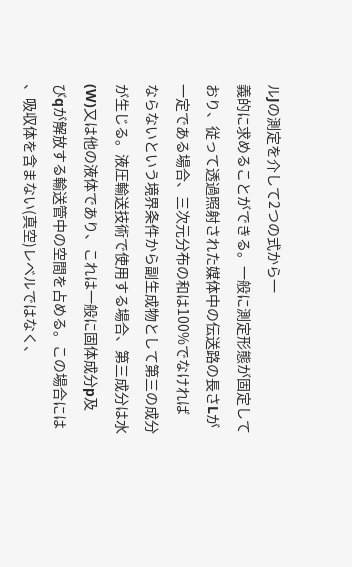ルJの測定を介して2つの式から一
義的に求めることができる。一般に測定形態が固定して
おり、従って透過照射された媒体中の伝送路の長さLが
一定である場合、三次元分布の和は100%でなければ
ならないという境界条件から副生成物として第三の成分
が生じる。液圧輸送技術で使用する場合、第三成分は水
(W)又は他の液体であり、これは一般に固体成分p及
びqが解放する輸送管中の空間を占める。この場合には
、吸収体を含まない(真空)レベルではなく、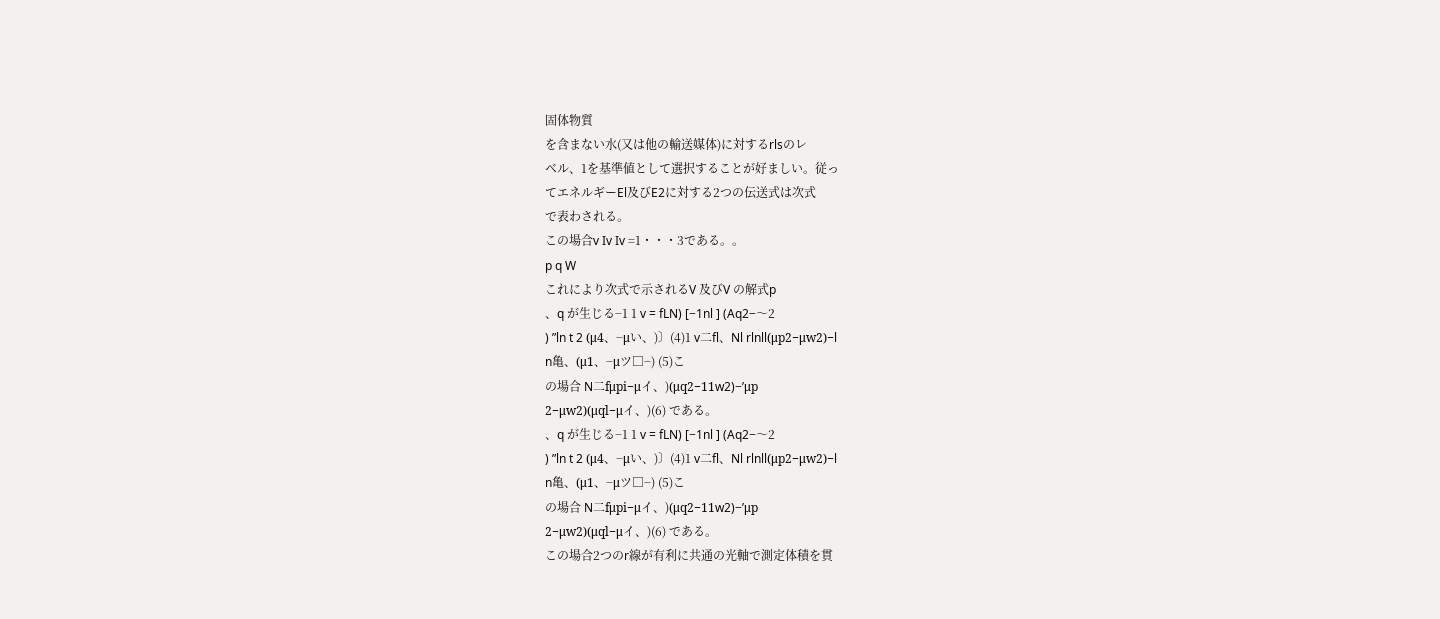固体物質
を含まない水(又は他の輸送媒体)に対するrlsのレ
ベル、1を基準値として選択することが好ましい。従っ
てエネルギーEl及びE2に対する2つの伝送式は次式
で表わされる。
この場合v Iv Iv =1・・・3である。。
p q W
これにより次式で示されるV 及びV の解式p
、q が生じる−1 1 v = fLN) [−1nl ] (Aq2−〜2
) ”ln t 2 (μ4、−μい、)〕(4)1 v二fl、Nl rlnll(μp2−μw2)−l
n亀、(μ1、−μツ□−) (5)こ
の場合 N二fμpi−μイ、)(μq2−11w2)−’μp
2−μw2)(μql−μイ、)(6) である。
、q が生じる−1 1 v = fLN) [−1nl ] (Aq2−〜2
) ”ln t 2 (μ4、−μい、)〕(4)1 v二fl、Nl rlnll(μp2−μw2)−l
n亀、(μ1、−μツ□−) (5)こ
の場合 N二fμpi−μイ、)(μq2−11w2)−’μp
2−μw2)(μql−μイ、)(6) である。
この場合2つのr線が有利に共通の光軸で測定体積を貫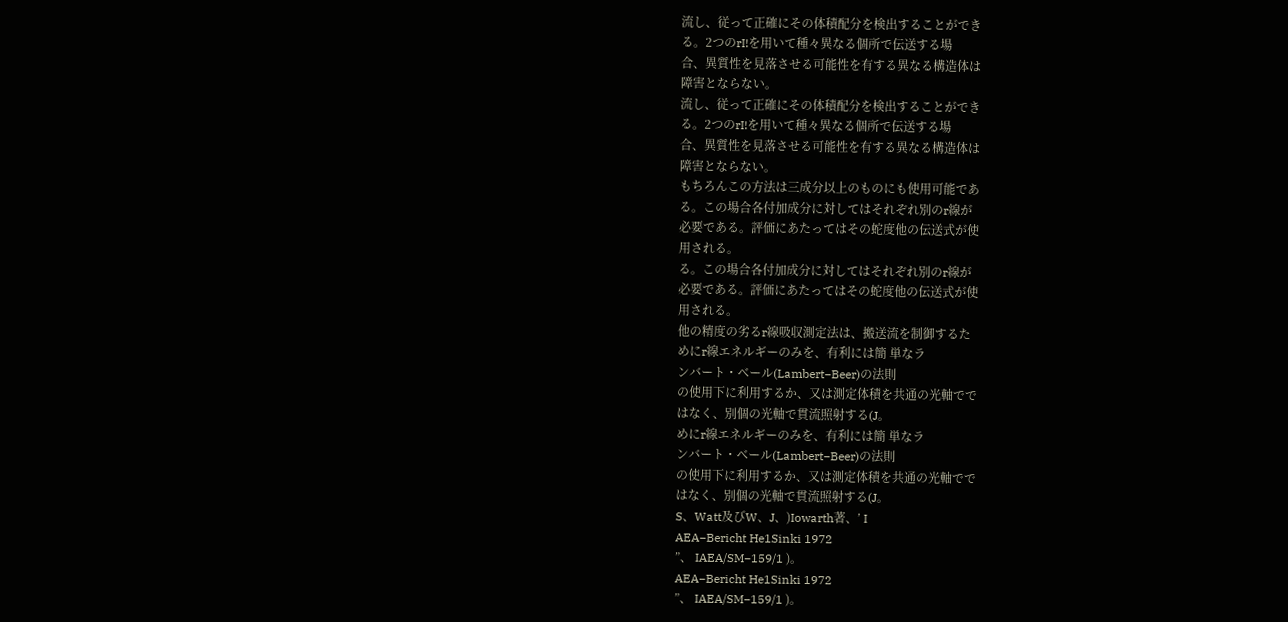流し、従って正確にその体積配分を検出することができ
る。2つのrI!を用いて種々異なる個所で伝送する場
合、異質性を見落させる可能性を有する異なる構造体は
障害とならない。
流し、従って正確にその体積配分を検出することができ
る。2つのrI!を用いて種々異なる個所で伝送する場
合、異質性を見落させる可能性を有する異なる構造体は
障害とならない。
もちろんこの方法は三成分以上のものにも使用可能であ
る。この場合各付加成分に対してはそれぞれ別のr線が
必要である。評価にあたってはその蛇度他の伝送式が使
用される。
る。この場合各付加成分に対してはそれぞれ別のr線が
必要である。評価にあたってはその蛇度他の伝送式が使
用される。
他の精度の劣るr線吸収測定法は、搬送流を制御するた
めにr線エネルギーのみを、有利には簡 単なラ
ンバート・ベール(Lambert−Beer)の法則
の使用下に利用するか、又は測定体積を共通の光軸でで
はなく、別個の光軸で貫流照射する(J。
めにr線エネルギーのみを、有利には簡 単なラ
ンバート・ベール(Lambert−Beer)の法則
の使用下に利用するか、又は測定体積を共通の光軸でで
はなく、別個の光軸で貫流照射する(J。
S、Watt及びW、J、)Iowarth著、’ I
AEA−Bericht He1Sinki 1972
”、 IAEA/SM−159/1 )。
AEA−Bericht He1Sinki 1972
”、 IAEA/SM−159/1 )。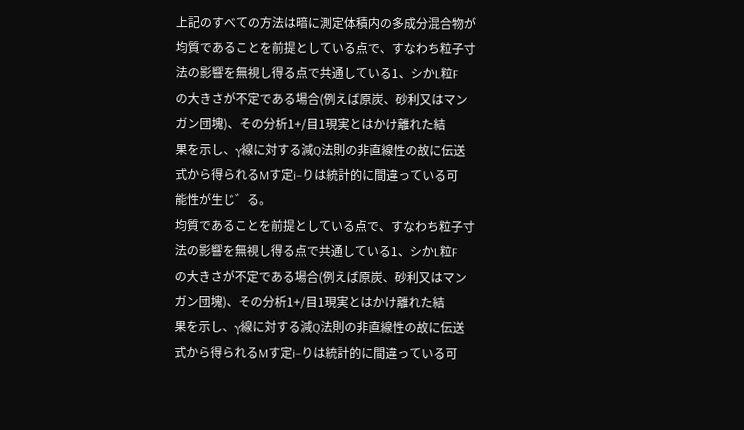上記のすべての方法は暗に測定体積内の多成分混合物が
均質であることを前提としている点で、すなわち粒子寸
法の影響を無視し得る点で共通している1、シかL粒F
の大きさが不定である場合(例えば原炭、砂利又はマン
ガン団塊)、その分析1+/目1現実とはかけ離れた結
果を示し、γ線に対する減Q法則の非直線性の故に伝送
式から得られるMす定i−りは統計的に間違っている可
能性が生じ゛る。
均質であることを前提としている点で、すなわち粒子寸
法の影響を無視し得る点で共通している1、シかL粒F
の大きさが不定である場合(例えば原炭、砂利又はマン
ガン団塊)、その分析1+/目1現実とはかけ離れた結
果を示し、γ線に対する減Q法則の非直線性の故に伝送
式から得られるMす定i−りは統計的に間違っている可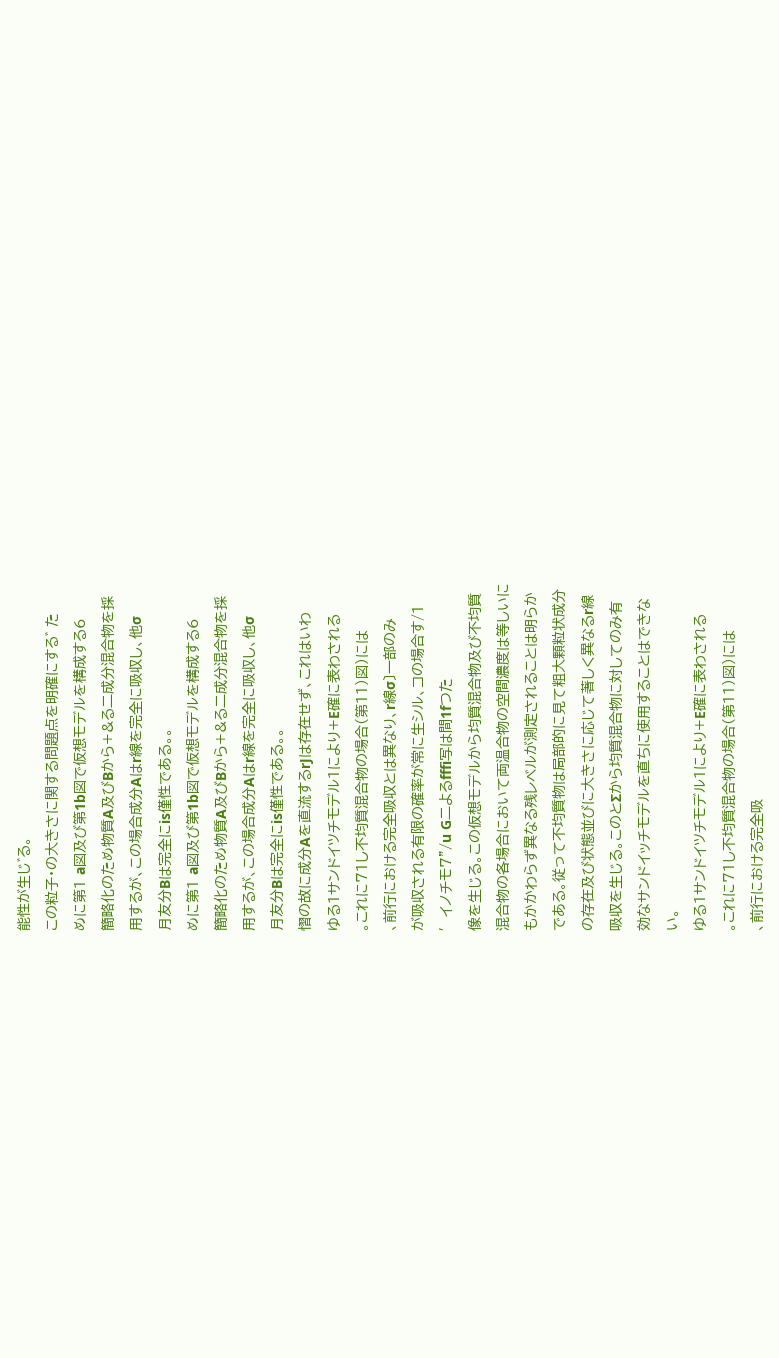能性が生じ゛る。
この粒子・の大きさに関する問題点を明確にする゛ た
めに第1 a図及び第1b図で仮想モデルを構成する6
簡略化のため物質A及びBから+&る二成分混合物を採
用するが、この場合成分Aはr線を完全に吸収し、他σ
月友分Bは完全にis僅性である。。
めに第1 a図及び第1b図で仮想モデルを構成する6
簡略化のため物質A及びBから+&る二成分混合物を採
用するが、この場合成分Aはr線を完全に吸収し、他σ
月友分Bは完全にis僅性である。。
慴の故に成分Aを直流するrJは存在せず、これはいわ
ゆる1サンドイツチモデル1により+E確に表わされる
。これに71し不均質混合物の場合(第11)図)には
、前行における完全吸収とは異なり、r線σ〕一部のみ
が吸収される有限の確率が常に生シル、コの場合す/1
′イノチモ7”/u G二よるfffi写は間1fつた
像を生じる。この仮想モデルから均質混合物及び不均質
混合物の各場合において両温合物の空間濃度は等しいに
もかかわらず異なる残レベルが測定されることは明らか
である。従って不均質物は局部的に見て粗大顆粒状成分
の存在及び状態並びに大きさに応じて著しく異なるr線
吸収を生じる。このとΣから均質混合物に対してのみ有
効なサンドイッチモデルを直ちに使用することはできな
い。
ゆる1サンドイツチモデル1により+E確に表わされる
。これに71し不均質混合物の場合(第11)図)には
、前行における完全吸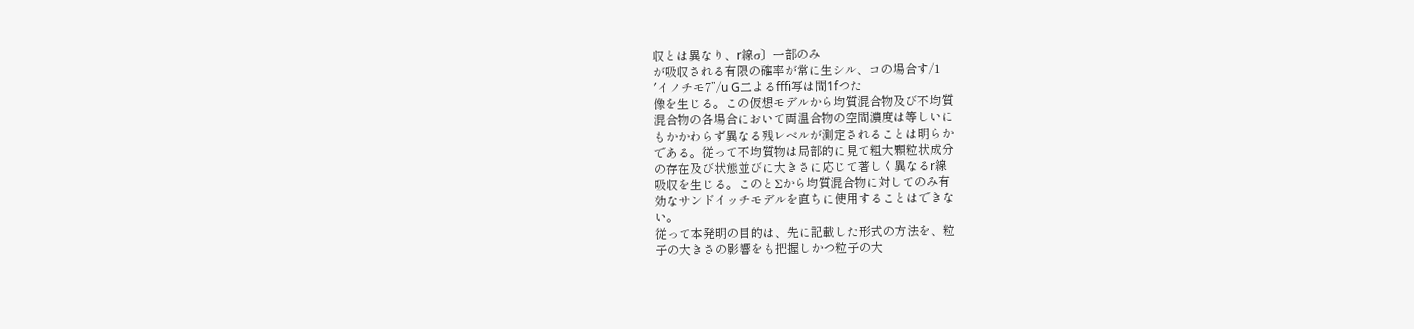収とは異なり、r線σ〕一部のみ
が吸収される有限の確率が常に生シル、コの場合す/1
′イノチモ7”/u G二よるfffi写は間1fつた
像を生じる。この仮想モデルから均質混合物及び不均質
混合物の各場合において両温合物の空間濃度は等しいに
もかかわらず異なる残レベルが測定されることは明らか
である。従って不均質物は局部的に見て粗大顆粒状成分
の存在及び状態並びに大きさに応じて著しく異なるr線
吸収を生じる。このとΣから均質混合物に対してのみ有
効なサンドイッチモデルを直ちに使用することはできな
い。
従って本発明の目的は、先に記載した形式の方法を、粒
子の大きさの影響をも把握しかつ粒子の大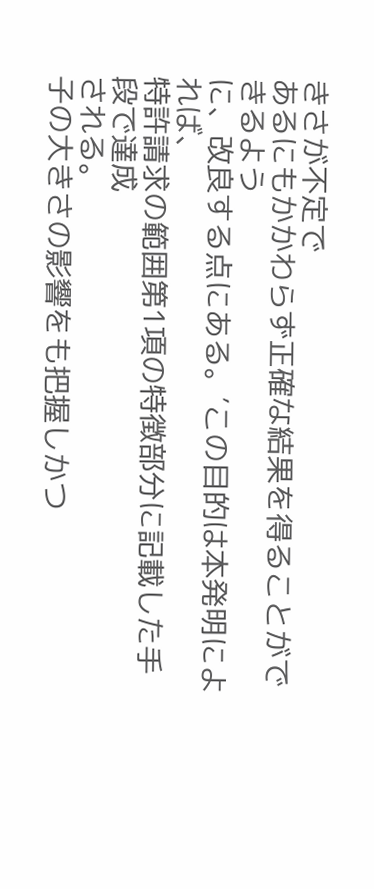きさが不定で
あるにもかかわらず正確な結果を得ることができるよう
に、改良する点にある。′この目的は本発明によれば、
特許請求の範囲第1項の特徴部分に記載した手段で達成
される。
子の大きさの影響をも把握しかつ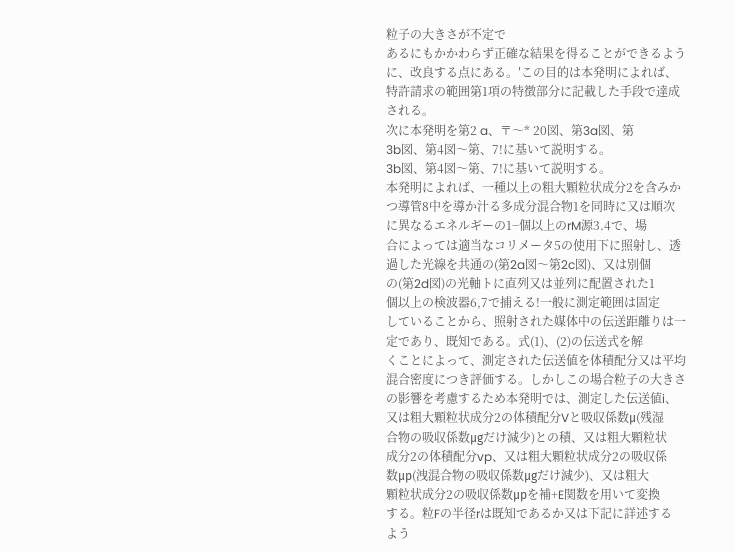粒子の大きさが不定で
あるにもかかわらず正確な結果を得ることができるよう
に、改良する点にある。′この目的は本発明によれば、
特許請求の範囲第1項の特徴部分に記載した手段で達成
される。
次に本発明を第2 a、〒〜* 20図、第3a図、第
3b図、第4図〜第、7!に基いて説明する。
3b図、第4図〜第、7!に基いて説明する。
本発明によれば、一種以上の粗大顆粒状成分2を含みか
つ導管8中を導か汁る多成分混合物1を同時に又は順次
に異なるエネルギーの1−個以上のrM源3.4で、場
合によっては適当なコリメータ5の使用下に照射し、透
過した光線を共通の(第2a図〜第2c図)、又は別個
の(第2d図)の光軸トに直列又は並列に配置された1
個以上の検波器6,7で捕える!一般に測定範囲は固定
していることから、照射された媒体中の伝送距離りは一
定であり、既知である。式(1)、(2)の伝送式を解
くことによって、測定された伝送値を体積配分又は平均
混合密度につき評価する。しかしこの場合粒子の大きさ
の影響を考慮するため本発明では、測定した伝送値i、
又は粗大顆粒状成分2の体積配分Vと吸収係数μ(残湿
合物の吸収係数μgだけ減少)との積、又は粗大顆粒状
成分2の体積配分vp、又は粗大顆粒状成分2の吸収係
数μp(洩混合物の吸収係数μgだけ減少)、又は粗大
顆粒状成分2の吸収係数μpを補+E関数を用いて変換
する。粒Fの半径rは既知であるか又は下記に詳述する
よう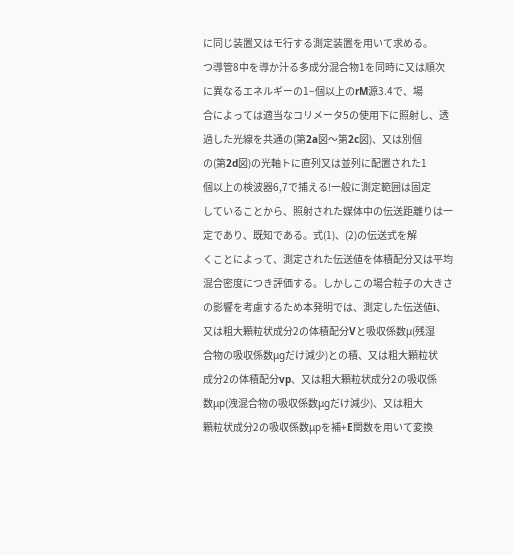に同じ装置又はモ行する測定装置を用いて求める。
つ導管8中を導か汁る多成分混合物1を同時に又は順次
に異なるエネルギーの1−個以上のrM源3.4で、場
合によっては適当なコリメータ5の使用下に照射し、透
過した光線を共通の(第2a図〜第2c図)、又は別個
の(第2d図)の光軸トに直列又は並列に配置された1
個以上の検波器6,7で捕える!一般に測定範囲は固定
していることから、照射された媒体中の伝送距離りは一
定であり、既知である。式(1)、(2)の伝送式を解
くことによって、測定された伝送値を体積配分又は平均
混合密度につき評価する。しかしこの場合粒子の大きさ
の影響を考慮するため本発明では、測定した伝送値i、
又は粗大顆粒状成分2の体積配分Vと吸収係数μ(残湿
合物の吸収係数μgだけ減少)との積、又は粗大顆粒状
成分2の体積配分vp、又は粗大顆粒状成分2の吸収係
数μp(洩混合物の吸収係数μgだけ減少)、又は粗大
顆粒状成分2の吸収係数μpを補+E関数を用いて変換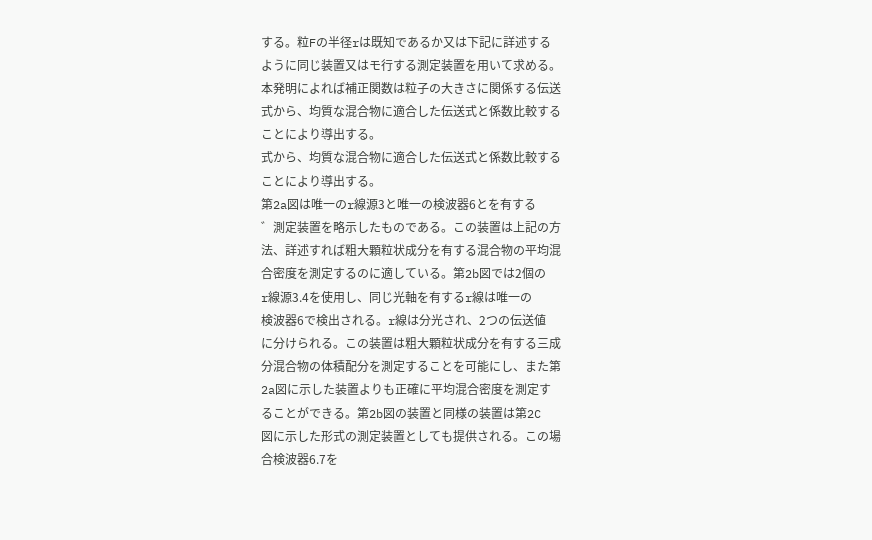する。粒Fの半径rは既知であるか又は下記に詳述する
ように同じ装置又はモ行する測定装置を用いて求める。
本発明によれば補正関数は粒子の大きさに関係する伝送
式から、均質な混合物に適合した伝送式と係数比較する
ことにより導出する。
式から、均質な混合物に適合した伝送式と係数比較する
ことにより導出する。
第2a図は唯一のr線源3と唯一の検波器6とを有する
゛測定装置を略示したものである。この装置は上記の方
法、詳述すれば粗大顆粒状成分を有する混合物の平均混
合密度を測定するのに適している。第2b図では2個の
r線源3.4を使用し、同じ光軸を有するr線は唯一の
検波器6で検出される。r線は分光され、2つの伝送値
に分けられる。この装置は粗大顆粒状成分を有する三成
分混合物の体積配分を測定することを可能にし、また第
2a図に示した装置よりも正確に平均混合密度を測定す
ることができる。第2b図の装置と同様の装置は第2C
図に示した形式の測定装置としても提供される。この場
合検波器6.7を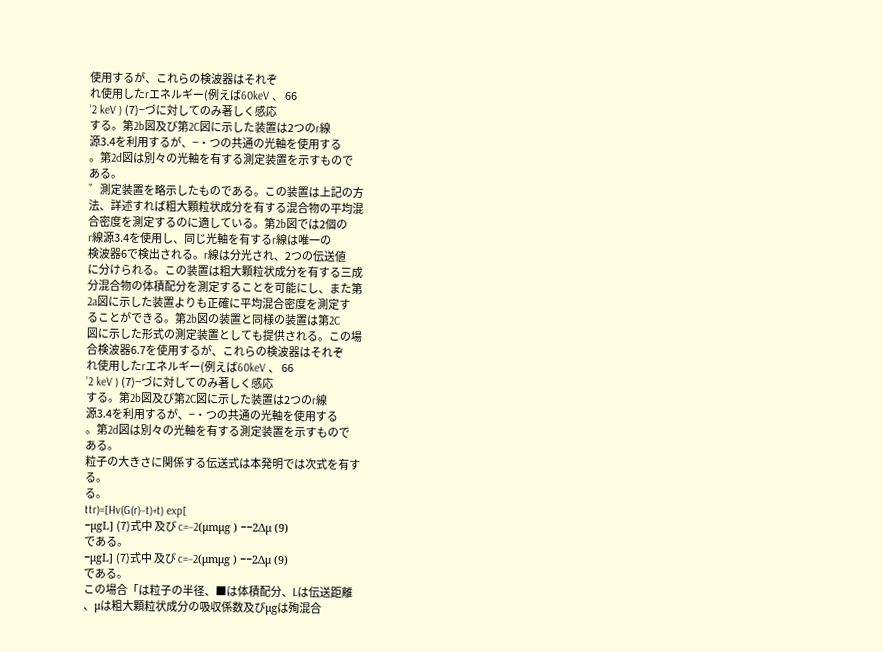使用するが、これらの検波器はそれぞ
れ使用したrエネルギー(例えば60keV 、 66
’2 keV ) (7)−づに対してのみ著しく感応
する。第2b図及び第2C図に示した装置は2つのr線
源3.4を利用するが、−・つの共通の光軸を使用する
。第2d図は別々の光軸を有する測定装置を示すもので
ある。
゛測定装置を略示したものである。この装置は上記の方
法、詳述すれば粗大顆粒状成分を有する混合物の平均混
合密度を測定するのに適している。第2b図では2個の
r線源3.4を使用し、同じ光軸を有するr線は唯一の
検波器6で検出される。r線は分光され、2つの伝送値
に分けられる。この装置は粗大顆粒状成分を有する三成
分混合物の体積配分を測定することを可能にし、また第
2a図に示した装置よりも正確に平均混合密度を測定す
ることができる。第2b図の装置と同様の装置は第2C
図に示した形式の測定装置としても提供される。この場
合検波器6.7を使用するが、これらの検波器はそれぞ
れ使用したrエネルギー(例えば60keV 、 66
’2 keV ) (7)−づに対してのみ著しく感応
する。第2b図及び第2C図に示した装置は2つのr線
源3.4を利用するが、−・つの共通の光軸を使用する
。第2d図は別々の光軸を有する測定装置を示すもので
ある。
粒子の大きさに関係する伝送式は本発明では次式を有す
る。
る。
ttr)=[Hv(G(r)−t)+t) exp[
−μgL] (7)式中 及び c=−2(μmμg ) −−2Δμ (9)
である。
−μgL] (7)式中 及び c=−2(μmμg ) −−2Δμ (9)
である。
この場合「は粒子の半径、■は体積配分、Lは伝送距離
、μは粗大顆粒状成分の吸収係数及びμgは殉混合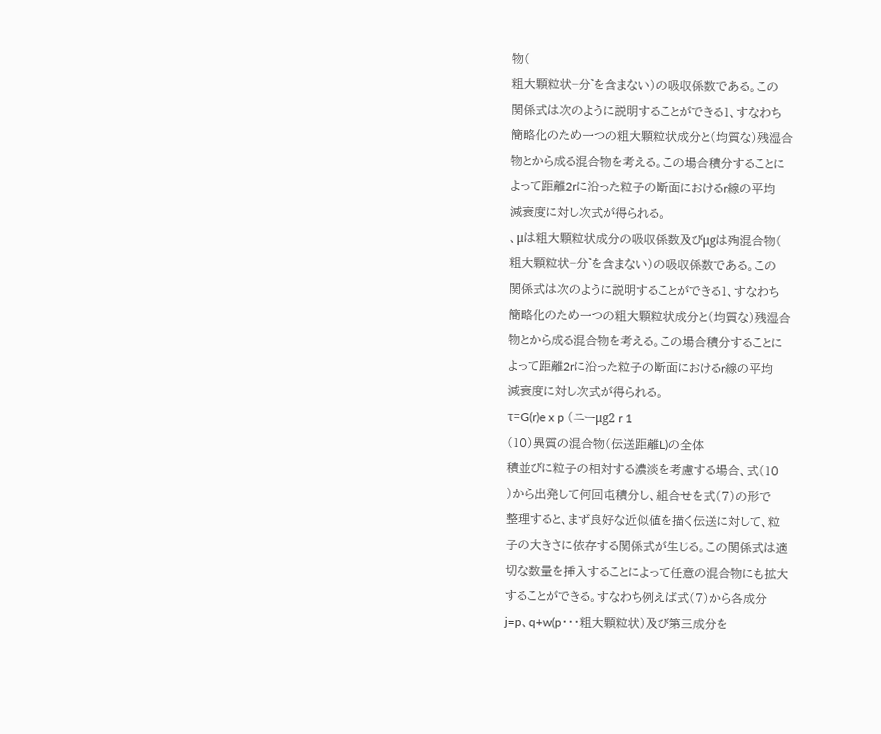物(
粗大顆粒状−分゛を含まない)の吸収係数である。この
関係式は次のように説明することができる1、すなわち
簡略化のため一つの粗大顆粒状成分と(均質な)残湿合
物とから成る混合物を考える。この場合積分することに
よって距離2rに沿った粒子の断面におけるr線の平均
減衰度に対し次式が得られる。
、μは粗大顆粒状成分の吸収係数及びμgは殉混合物(
粗大顆粒状−分゛を含まない)の吸収係数である。この
関係式は次のように説明することができる1、すなわち
簡略化のため一つの粗大顆粒状成分と(均質な)残湿合
物とから成る混合物を考える。この場合積分することに
よって距離2rに沿った粒子の断面におけるr線の平均
減衰度に対し次式が得られる。
τ=G(r)e x p (ニーμg2 r 1
(10)異質の混合物(伝送距離L)の全体
積並びに粒子の相対する濃淡を考慮する場合、式(10
)から出発して何回屯積分し、組合せを式(7)の形で
整理すると、まず良好な近似値を描く伝送に対して、粒
子の大きさに依存する関係式が生じる。この関係式は適
切な数量を挿入することによって任意の混合物にも拡大
することができる。すなわち例えば式(7)から各成分
j=p、q+w(p・・・粗大顆粒状)及び第三成分を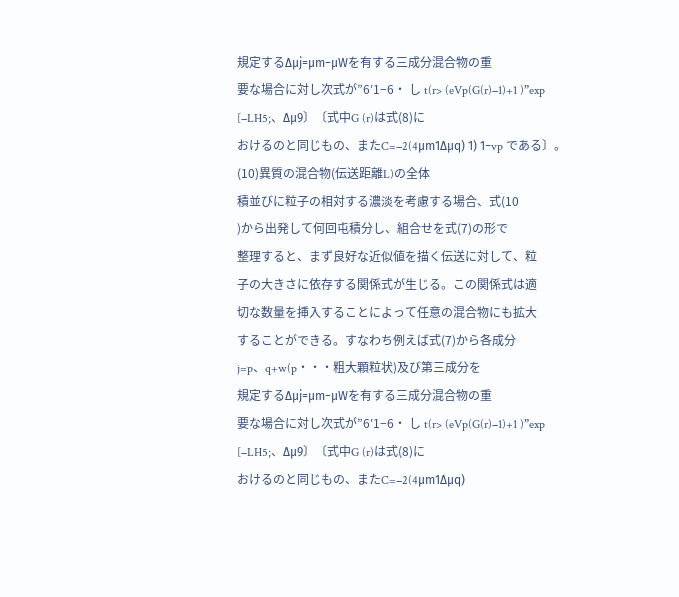規定するΔμj=μm−μWを有する三成分混合物の重
要な場合に対し次式が”6′1−6・ し t(r> (eVp(G(r)−1)+1 )”exp
[−LH5;、Δμ9〕〔式中G (r)は式(8)に
おけるのと同じもの、またC=−2(4μm1Δμq) 1) 1−vp である〕。
(10)異質の混合物(伝送距離L)の全体
積並びに粒子の相対する濃淡を考慮する場合、式(10
)から出発して何回屯積分し、組合せを式(7)の形で
整理すると、まず良好な近似値を描く伝送に対して、粒
子の大きさに依存する関係式が生じる。この関係式は適
切な数量を挿入することによって任意の混合物にも拡大
することができる。すなわち例えば式(7)から各成分
j=p、q+w(p・・・粗大顆粒状)及び第三成分を
規定するΔμj=μm−μWを有する三成分混合物の重
要な場合に対し次式が”6′1−6・ し t(r> (eVp(G(r)−1)+1 )”exp
[−LH5;、Δμ9〕〔式中G (r)は式(8)に
おけるのと同じもの、またC=−2(4μm1Δμq)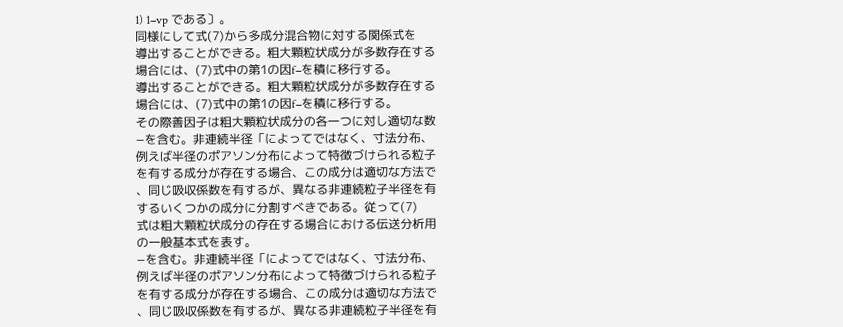1) 1−vp である〕。
同様にして式(7)から多成分混合物に対する関係式を
導出することができる。粗大顆粒状成分が多数存在する
場合には、(7)式中の第1の因f−を積に移行する。
導出することができる。粗大顆粒状成分が多数存在する
場合には、(7)式中の第1の因f−を積に移行する。
その際善因子は粗大顆粒状成分の各一つに対し適切な数
−を含む。非連続半径「によってではなく、寸法分布、
例えば半径のポアソン分布によって特徴づけられる粒子
を有する成分が存在する場合、この成分は適切な方法で
、同じ吸収係数を有するが、異なる非連続粒子半径を有
するいくつかの成分に分割すべきである。従って(7)
式は粗大顆粒状成分の存在する場合における伝送分析用
の一般基本式を表す。
−を含む。非連続半径「によってではなく、寸法分布、
例えば半径のポアソン分布によって特徴づけられる粒子
を有する成分が存在する場合、この成分は適切な方法で
、同じ吸収係数を有するが、異なる非連続粒子半径を有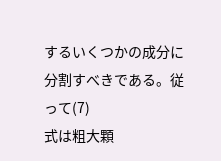するいくつかの成分に分割すべきである。従って(7)
式は粗大顆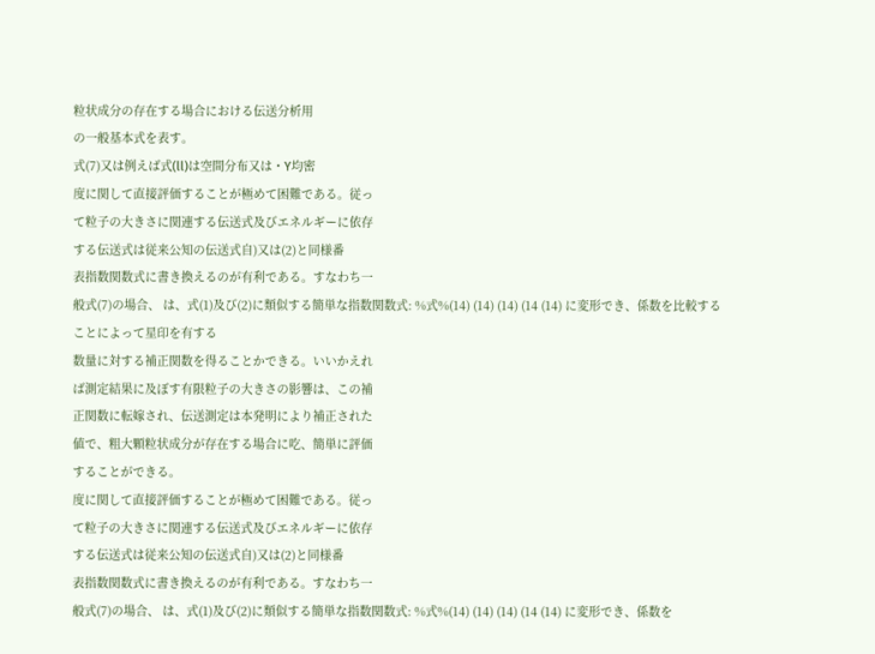粒状成分の存在する場合における伝送分析用
の一般基本式を表す。
式(7)又は例えば式(ll)は空間分布又は・Y均密
度に関して直接評価することが極めて困難である。従っ
て粒子の大きさに関連する伝送式及びエネルギーに依存
する伝送式は従来公知の伝送式自)又は(2)と同様番
表指数関数式に書き換えるのが有利である。すなわち一
般式(7)の場合、 は、式(1)及び(2)に類似する簡単な指数関数式: %式%(14) (14) (14) (14 (14) に変形でき、係数を比較することによって星印を有する
数量に対する補正関数を得ることかできる。いいかえれ
ば測定結果に及ぼす有限粒子の大きさの影響は、この補
正関数に転嫁され、伝送測定は本発明により補正された
値で、粗大顆粒状成分が存在する場合に吃、簡単に評価
することができる。
度に関して直接評価することが極めて困難である。従っ
て粒子の大きさに関連する伝送式及びエネルギーに依存
する伝送式は従来公知の伝送式自)又は(2)と同様番
表指数関数式に書き換えるのが有利である。すなわち一
般式(7)の場合、 は、式(1)及び(2)に類似する簡単な指数関数式: %式%(14) (14) (14) (14 (14) に変形でき、係数を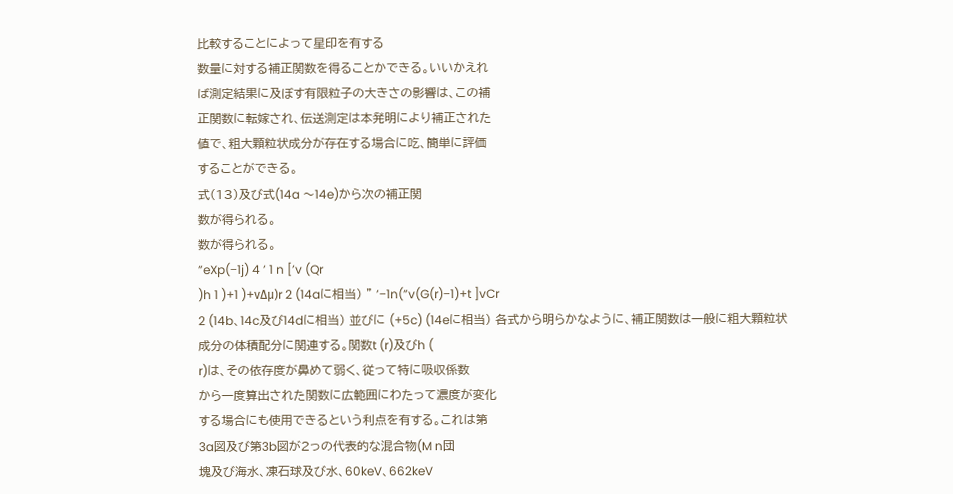比較することによって星印を有する
数量に対する補正関数を得ることかできる。いいかえれ
ば測定結果に及ぼす有限粒子の大きさの影響は、この補
正関数に転嫁され、伝送測定は本発明により補正された
値で、粗大顆粒状成分が存在する場合に吃、簡単に評価
することができる。
式(13)及び式(14a 〜14e)から次の補正関
数が得られる。
数が得られる。
”eXp(−1j) 4 ’ 1 n [’v (Qr
)h 1 )+1 )+vΔμ)r 2 (14aに相当) ” ’−1n(”v(G(r)−1)+t ]vCr
2 (14b、14c及び14dに相当) 並びに (+5c) (14eに相当) 各式から明らかなように、補正関数は一般に粗大顆粒状
成分の体積配分に関連する。関数t (r)及びh (
r)は、その依存度が鼻めて弱く、従って特に吸収係数
から一度算出された関数に広範囲にわたって濃度が変化
する場合にも使用できるという利点を有する。これは第
3a図及び第3b図が2っの代表的な混合物(M n団
塊及び海水、凍石球及び水、60keV、662keV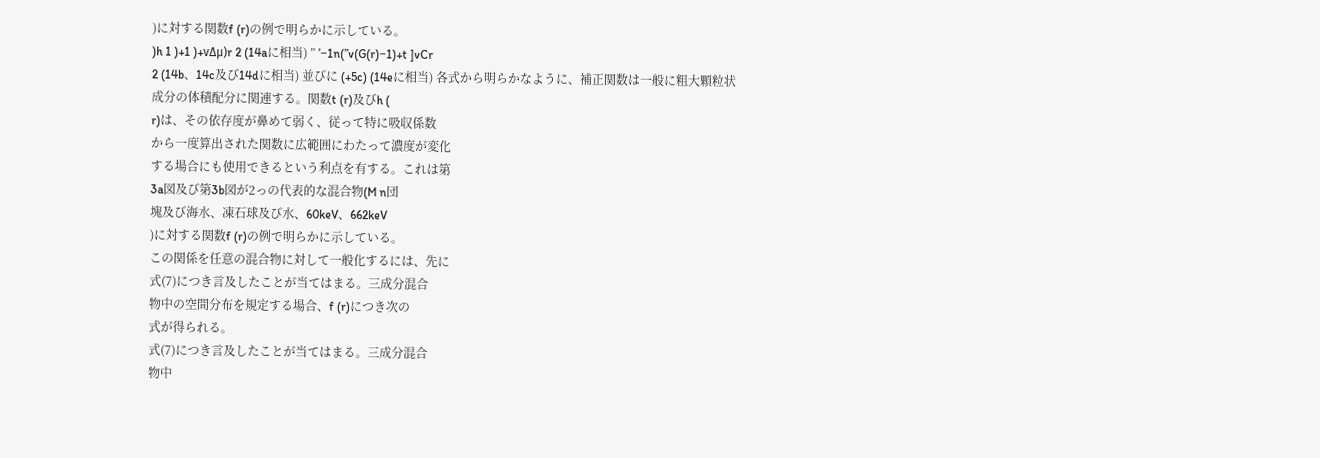)に対する関数f (r)の例で明らかに示している。
)h 1 )+1 )+vΔμ)r 2 (14aに相当) ” ’−1n(”v(G(r)−1)+t ]vCr
2 (14b、14c及び14dに相当) 並びに (+5c) (14eに相当) 各式から明らかなように、補正関数は一般に粗大顆粒状
成分の体積配分に関連する。関数t (r)及びh (
r)は、その依存度が鼻めて弱く、従って特に吸収係数
から一度算出された関数に広範囲にわたって濃度が変化
する場合にも使用できるという利点を有する。これは第
3a図及び第3b図が2っの代表的な混合物(M n団
塊及び海水、凍石球及び水、60keV、662keV
)に対する関数f (r)の例で明らかに示している。
この関係を任意の混合物に対して一般化するには、先に
式(7)につき言及したことが当てはまる。三成分混合
物中の空間分布を規定する場合、f (r)につき次の
式が得られる。
式(7)につき言及したことが当てはまる。三成分混合
物中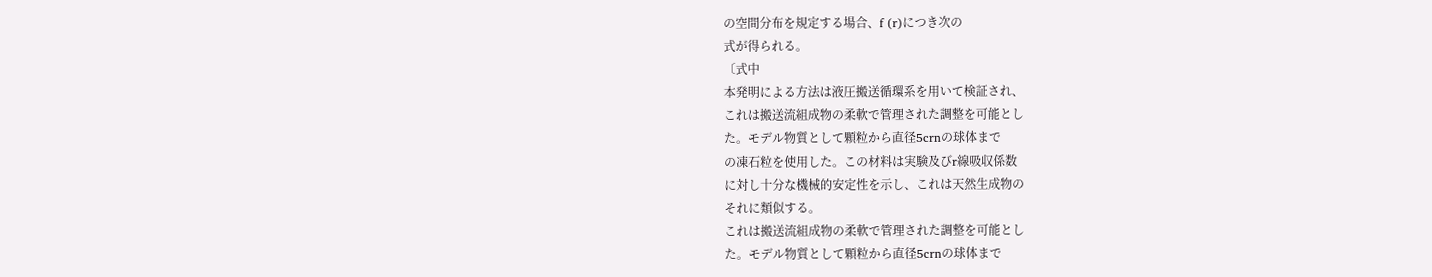の空間分布を規定する場合、f (r)につき次の
式が得られる。
〔式中
本発明による方法は液圧搬送循環系を用いて検証され、
これは搬送流組成物の柔軟で管理された調整を可能とし
た。モデル物質として顆粒から直径5crnの球体まで
の凍石粒を使用した。この材料は実験及びr線吸収係数
に対し十分な機械的安定性を示し、これは天然生成物の
それに類似する。
これは搬送流組成物の柔軟で管理された調整を可能とし
た。モデル物質として顆粒から直径5crnの球体まで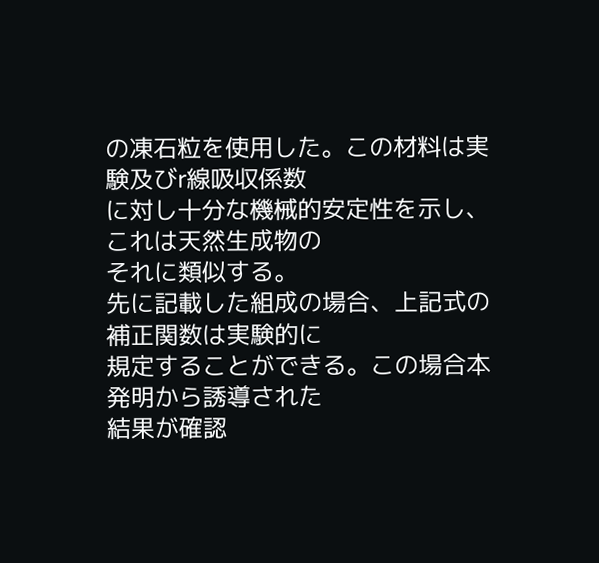の凍石粒を使用した。この材料は実験及びr線吸収係数
に対し十分な機械的安定性を示し、これは天然生成物の
それに類似する。
先に記載した組成の場合、上記式の補正関数は実験的に
規定することができる。この場合本発明から誘導された
結果が確認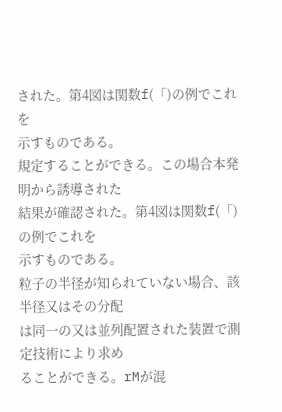された。第4図は関数f(「)の例でこれを
示すものである。
規定することができる。この場合本発明から誘導された
結果が確認された。第4図は関数f(「)の例でこれを
示すものである。
粒子の半径が知られていない場合、該半径又はその分配
は同一の又は並列配置された装置で測定技術により求め
ることができる。rMが混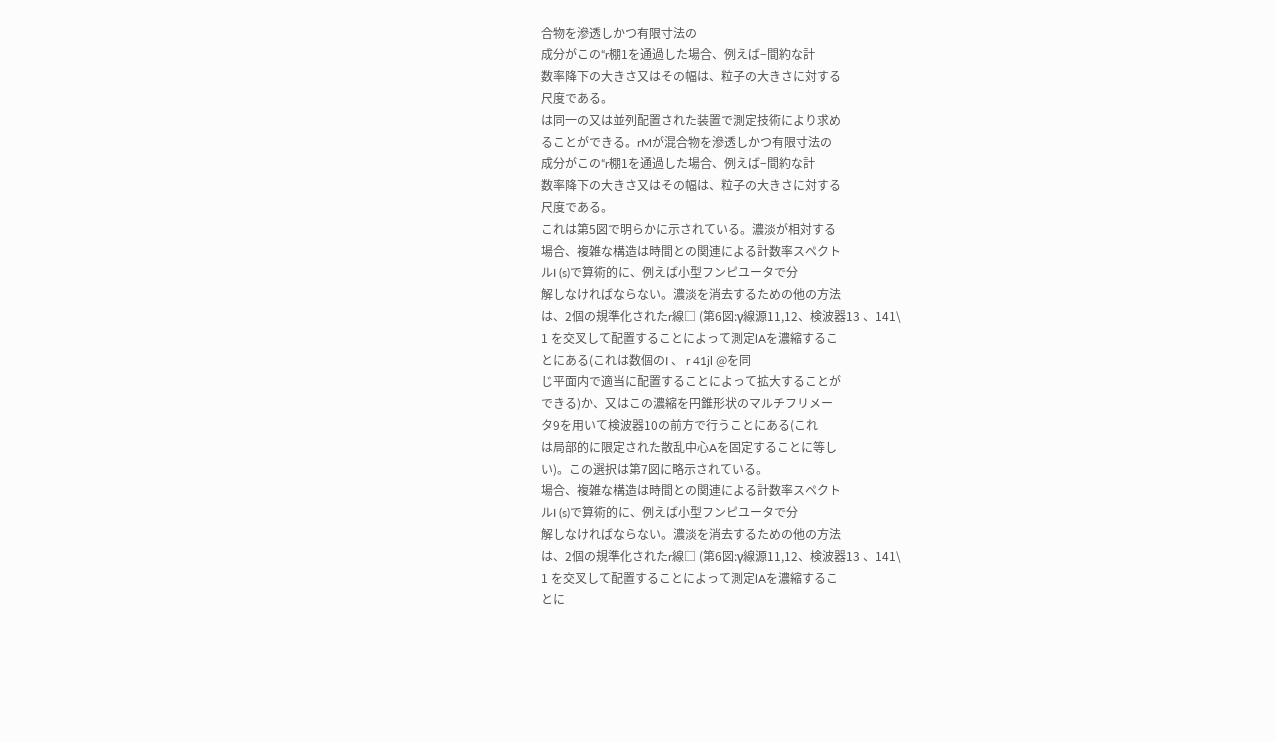合物を滲透しかつ有限寸法の
成分がこの“r棚1を通過した場合、例えば−間約な計
数率降下の大きさ又はその幅は、粒子の大きさに対する
尺度である。
は同一の又は並列配置された装置で測定技術により求め
ることができる。rMが混合物を滲透しかつ有限寸法の
成分がこの“r棚1を通過した場合、例えば−間約な計
数率降下の大きさ又はその幅は、粒子の大きさに対する
尺度である。
これは第5図で明らかに示されている。濃淡が相対する
場合、複雑な構造は時間との関連による計数率スペクト
ルI (s)で算術的に、例えば小型フンピユータで分
解しなければならない。濃淡を消去するための他の方法
は、2個の規準化されたr線□ (第6図:γ線源11,12、検波器13 、141\
1 を交叉して配置することによって測定lAを濃縮するこ
とにある(これは数個のI 、 r 41jl @を同
じ平面内で適当に配置することによって拡大することが
できる)か、又はこの濃縮を円錐形状のマルチフリメー
タ9を用いて検波器10の前方で行うことにある(これ
は局部的に限定された散乱中心Aを固定することに等し
い)。この選択は第7図に略示されている。
場合、複雑な構造は時間との関連による計数率スペクト
ルI (s)で算術的に、例えば小型フンピユータで分
解しなければならない。濃淡を消去するための他の方法
は、2個の規準化されたr線□ (第6図:γ線源11,12、検波器13 、141\
1 を交叉して配置することによって測定lAを濃縮するこ
とに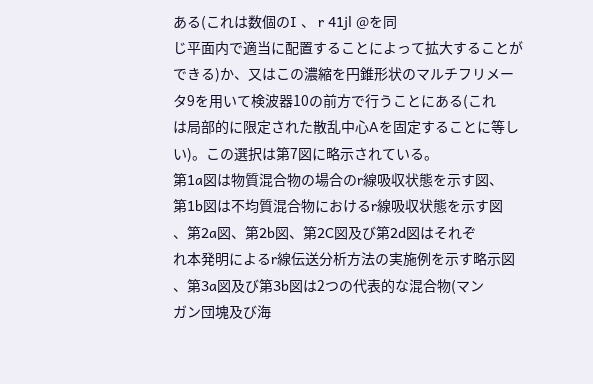ある(これは数個のI 、 r 41jl @を同
じ平面内で適当に配置することによって拡大することが
できる)か、又はこの濃縮を円錐形状のマルチフリメー
タ9を用いて検波器10の前方で行うことにある(これ
は局部的に限定された散乱中心Aを固定することに等し
い)。この選択は第7図に略示されている。
第1a図は物質混合物の場合のr線吸収状態を示す図、
第1b図は不均質混合物におけるr線吸収状態を示す図
、第2a図、第2b図、第2C図及び第2d図はそれぞ
れ本発明によるr線伝送分析方法の実施例を示す略示図
、第3a図及び第3b図は2つの代表的な混合物(マン
ガン団塊及び海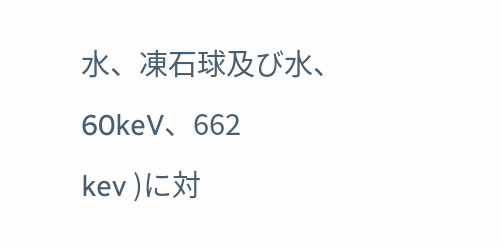水、凍石球及び水、60keV、662
kev )に対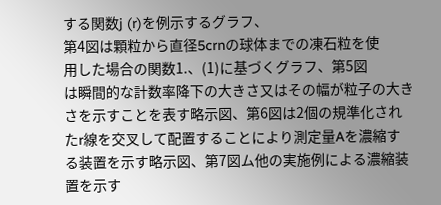する関数j (r)を例示するグラフ、
第4図は顆粒から直径5crnの球体までの凍石粒を使
用した場合の関数1.、(1)に基づくグラフ、第5図
は瞬間的な計数率降下の大きさ又はその幅が粒子の大き
さを示すことを表す略示図、第6図は2個の規準化され
たr線を交叉して配置することにより測定量Aを濃縮す
る装置を示す略示図、第7図ム他の実施例による濃縮装
置を示す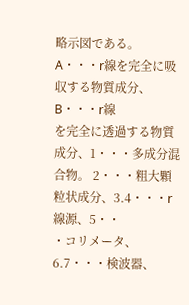略示図である。 A・・・r線を完全に吸収する物質成分、B・・・r線
を完全に透過する物質成分、1・・・多成分混合物。 2・・・粗大顆粒状成分、3.4・・・r線源、5・・
・コリメータ、6.7・・・検波器、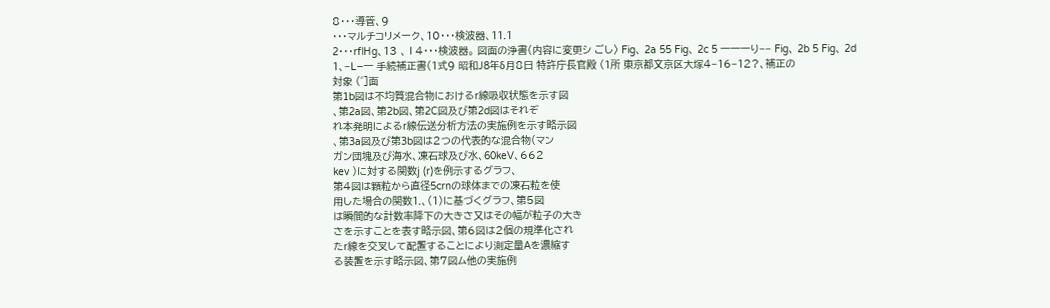8・・・導管、9
・・・マルチコリメーク、10・・・検波器、11.1
2・・・rflHg、13 、 I 4・・・検波器。 図面の浄書(内容に変更シ ごし〉 Fig、 2a 55 Fig、 2c 5 一一一り−− Fig、 2b 5 Fig、 2d 1、−L−一 手続補正書(1式9 昭和J8年δ月8日 特許庁長官殿 (1所 東京都文京区大塚4−16−12?、補正の
対象 (゛]面
第1b図は不均質混合物におけるr線吸収状態を示す図
、第2a図、第2b図、第2C図及び第2d図はそれぞ
れ本発明によるr線伝送分析方法の実施例を示す略示図
、第3a図及び第3b図は2つの代表的な混合物(マン
ガン団塊及び海水、凍石球及び水、60keV、662
kev )に対する関数j (r)を例示するグラフ、
第4図は顆粒から直径5crnの球体までの凍石粒を使
用した場合の関数1.、(1)に基づくグラフ、第5図
は瞬間的な計数率降下の大きさ又はその幅が粒子の大き
さを示すことを表す略示図、第6図は2個の規準化され
たr線を交叉して配置することにより測定量Aを濃縮す
る装置を示す略示図、第7図ム他の実施例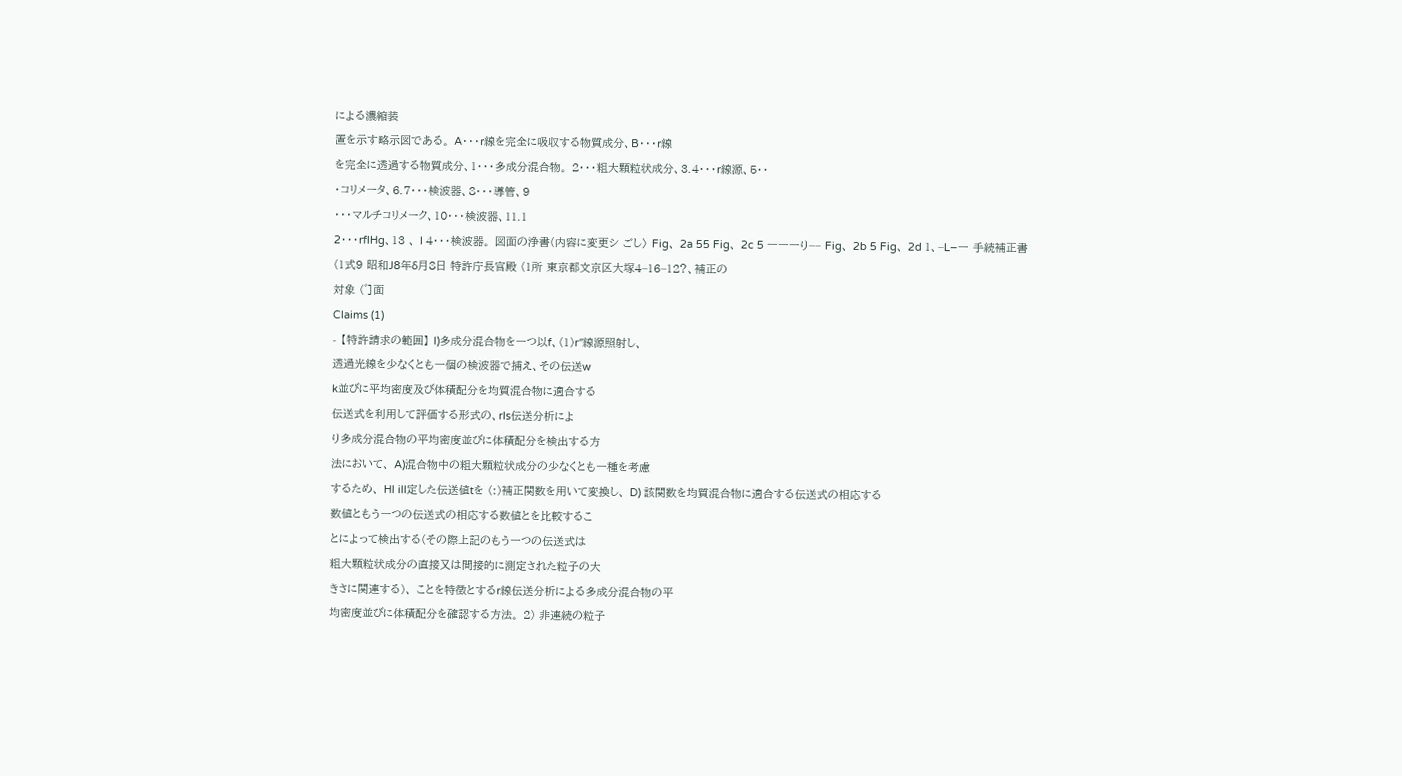による濃縮装
置を示す略示図である。 A・・・r線を完全に吸収する物質成分、B・・・r線
を完全に透過する物質成分、1・・・多成分混合物。 2・・・粗大顆粒状成分、3.4・・・r線源、5・・
・コリメータ、6.7・・・検波器、8・・・導管、9
・・・マルチコリメーク、10・・・検波器、11.1
2・・・rflHg、13 、 I 4・・・検波器。 図面の浄書(内容に変更シ ごし〉 Fig、 2a 55 Fig、 2c 5 一一一り−− Fig、 2b 5 Fig、 2d 1、−L−一 手続補正書(1式9 昭和J8年δ月8日 特許庁長官殿 (1所 東京都文京区大塚4−16−12?、補正の
対象 (゛]面
Claims (1)
- 【特許請求の範囲】 l)多成分混合物を一つ以f、(1)r″線源照射し、
透過光線を少なくとも一個の検波器で捕え、その伝送w
k並びに平均密度及び体積配分を均質混合物に適合する
伝送式を利用して評価する形式の、rIs伝送分析によ
り多成分混合物の平均密度並びに体積配分を検出する方
法において、 A)混合物中の粗大顆粒状成分の少なくとも一種を考慮
するため、 Hl ill定した伝送値tを (:)補正関数を用いて変換し、 D) 該関数を均質混合物に適合する伝送式の相応する
数値ともう一つの伝送式の相応する数値とを比較するこ
とによって検出する(その際上記のもう一つの伝送式は
粗大顆粒状成分の直接又は間接的に測定された粒子の大
きさに関連する)、 ことを特徴とするr線伝送分析による多成分混合物の平
均密度並びに体積配分を確認する方法。 2) 非連続の粒子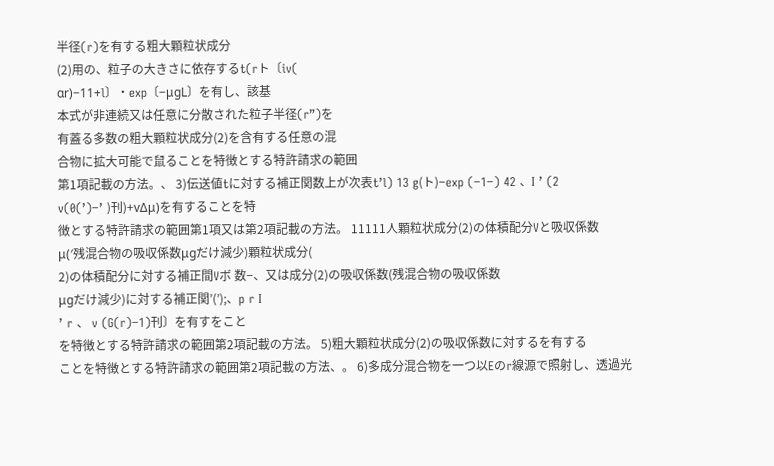半径(r)を有する粗大顆粒状成分
(2)用の、粒子の大きさに依存するt(rト〔iv(
αr)−11+l〕・exp〔−μgL〕を有し、該基
本式が非連続又は任意に分散された粒子半径(r”)を
有蓋る多数の粗大顆粒状成分(2)を含有する任意の混
合物に拡大可能で鼠ることを特徴とする特許請求の範囲
第1項記載の方法。、 3)伝送値tに対する補正関数上が次表t’l) 13 g(ト)−exp (−1−) 42 、I ’ (2
v(0(’)−’ )刊)+vΔμ)を有することを特
徴とする特許請求の範囲第1項又は第2項記載の方法。 11111人顆粒状成分(2)の体積配分Vと吸収係数
μ(′残混合物の吸収係数μgだけ減少)顆粒状成分(
2)の体積配分に対する補正間Vボ 数−、又は成分(2)の吸収係数(残混合物の吸収係数
μgだけ減少)に対する補正関’(’);、p r I
’ r 、 v (G(r)−1)刊〕を有すをこと
を特徴とする特許請求の範囲第2項記載の方法。 5)粗大顆粒状成分(2)の吸収係数に対するを有する
ことを特徴とする特許請求の範囲第2項記載の方法、。 6)多成分混合物を一つ以Eのr線源で照射し、透過光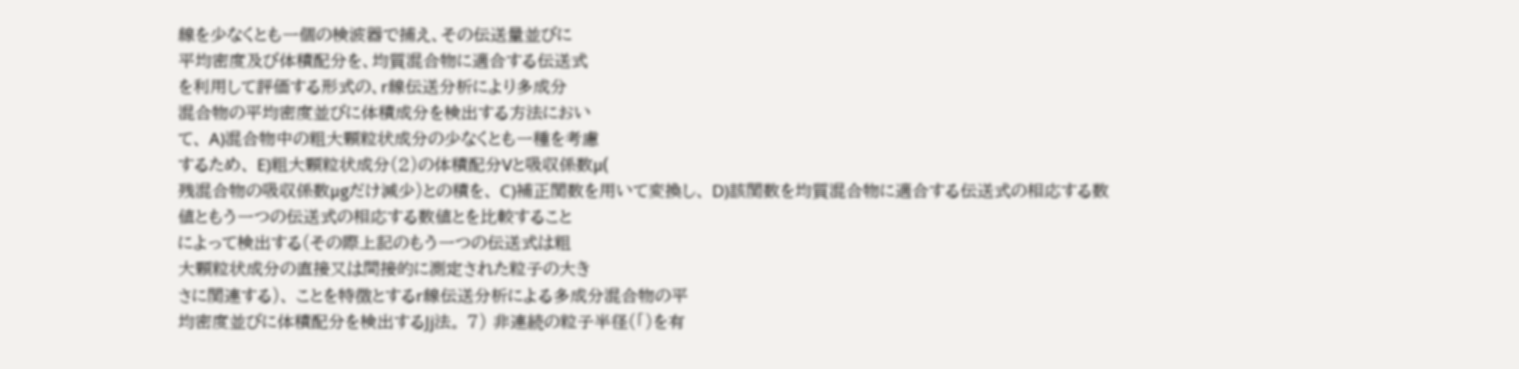線を少なくとも一個の検波器で捕え、その伝送量並びに
平均密度及び体積配分を、均質混合物に適合する伝送式
を利用して評価する形式の、r線伝送分析により多成分
混合物の平均密度並びに体積成分を検出する方法におい
て、 A)混合物中の粗大顆粒状成分の少なくとも一種を考慮
するため、 E)粗大顆粒状成分(2)の体積配分Vと吸収係数μ(
残混合物の吸収係数μgだけ減少)との積を、 C)補正関数を用いて変換し、 D)該関数を均質混合物に適合する伝送式の相応する数
値ともう一つの伝送式の相応する数値とを比較すること
によって検出する(その際上記のもう一つの伝送式は粗
大顆粒状成分の直接又は間接的に測定された粒子の大き
さに関連する)、 ことを特徴とするr線伝送分析による多成分混合物の平
均密度並びに体積配分を検出するJj法。 7) 非連続の粒子半径(「)を有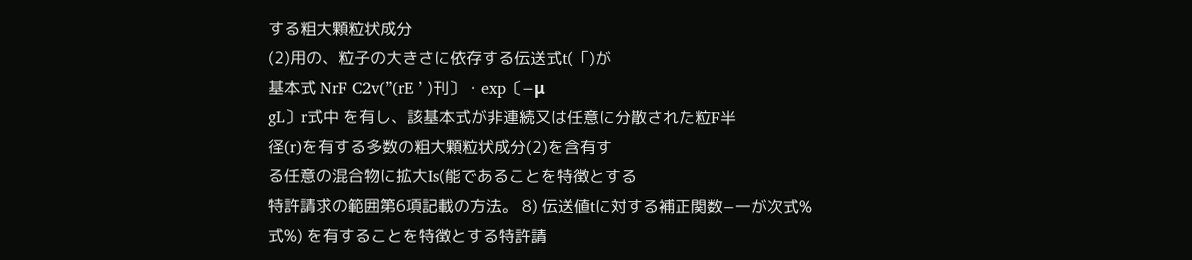する粗大顆粒状成分
(2)用の、粒子の大きさに依存する伝送式t(「)が
基本式 NrF C2v(”(rE ’ )刊〕・exp〔−μ
gL〕r式中 を有し、該基本式が非連続又は任意に分散された粒F半
径(r)を有する多数の粗大顆粒状成分(2)を含有す
る任意の混合物に拡大Is(能であることを特徴とする
特許請求の範囲第6項記載の方法。 8) 伝送値tに対する補正関数−一が次式%式%) を有することを特徴とする特許請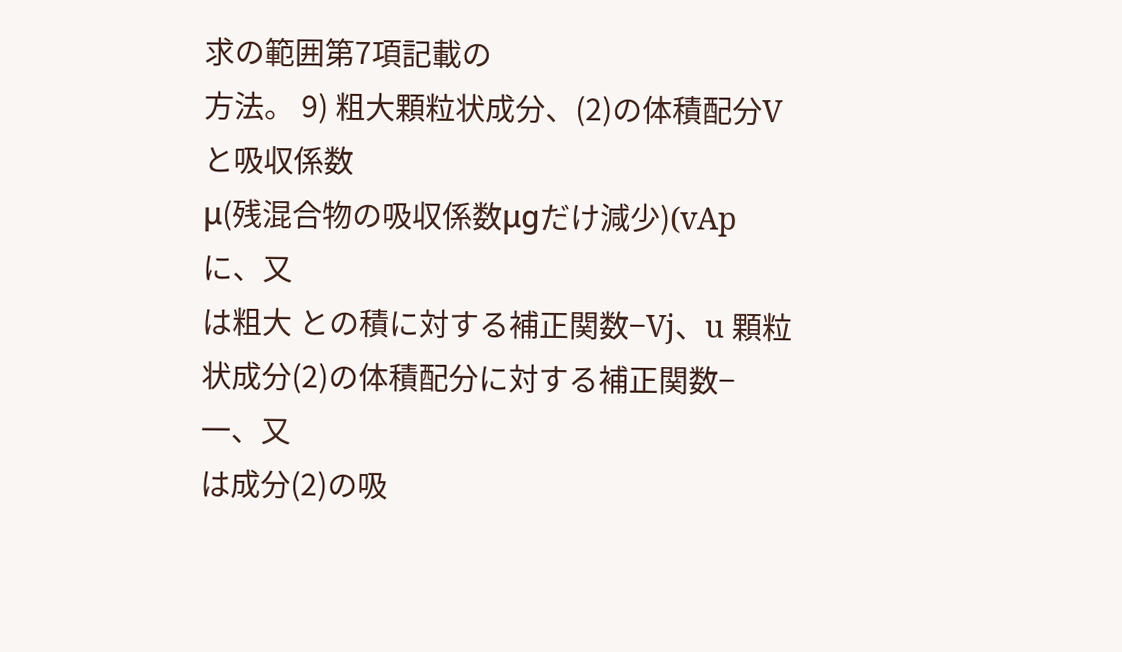求の範囲第7項記載の
方法。 9) 粗大顆粒状成分、(2)の体積配分Vと吸収係数
μ(残混合物の吸収係数μgだけ減少)(vApに、又
は粗大 との積に対する補正関数−Vj、u 顆粒状成分(2)の体積配分に対する補正関数−一、又
は成分(2)の吸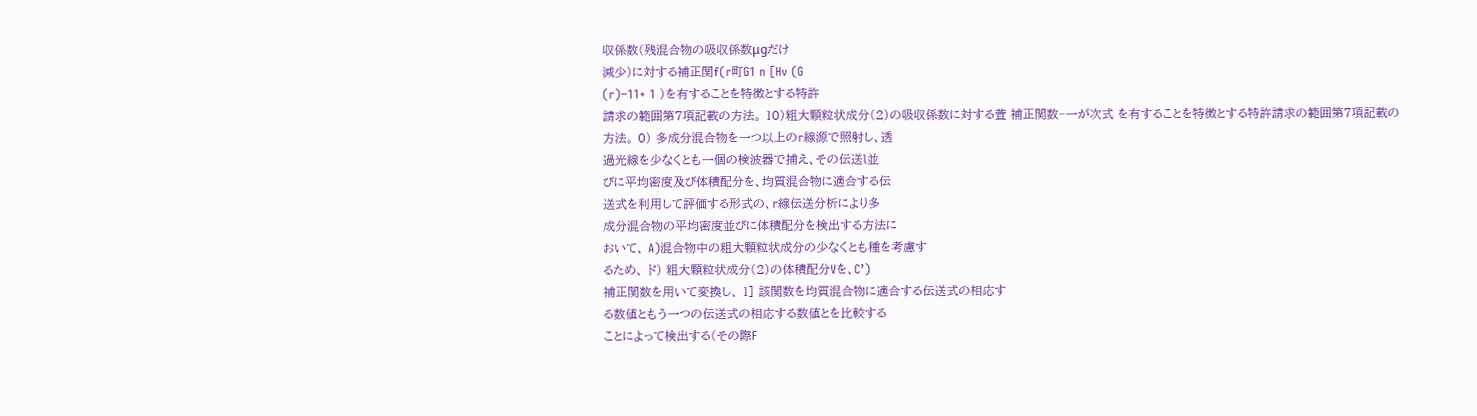収係数(残混合物の吸収係数μgだけ
減少)に対する補正関f(r町G1 n [Hv (G
(r)−11+ 1 )を有することを特徴とする特許
請求の範囲第7項記載の方法。 10)粗大顆粒状成分(2)の吸収係数に対する萱 補正関数−一が次式 を有することを特徴とする特許請求の範囲第7項記載の
方法。 0) 多成分混合物を一つ以上のr線源で照射し、透
過光線を少なくとも一個の検波器で捕え、その伝送l並
びに平均密度及び体積配分を、均質混合物に適合する伝
送式を利用して評価する形式の、r線伝送分析により多
成分混合物の平均密度並びに体積配分を検出する方法に
おいて、 A)混合物中の粗大顆粒状成分の少なくとも種を考慮す
るため、 ド) 粗大顆粒状成分(2)の体積配分Vを、C’)
補正関数を用いて変換し、 1] 該関数を均質混合物に適合する伝送式の相応す
る数値ともう一つの伝送式の相応する数値とを比較する
ことによって検出する(その際F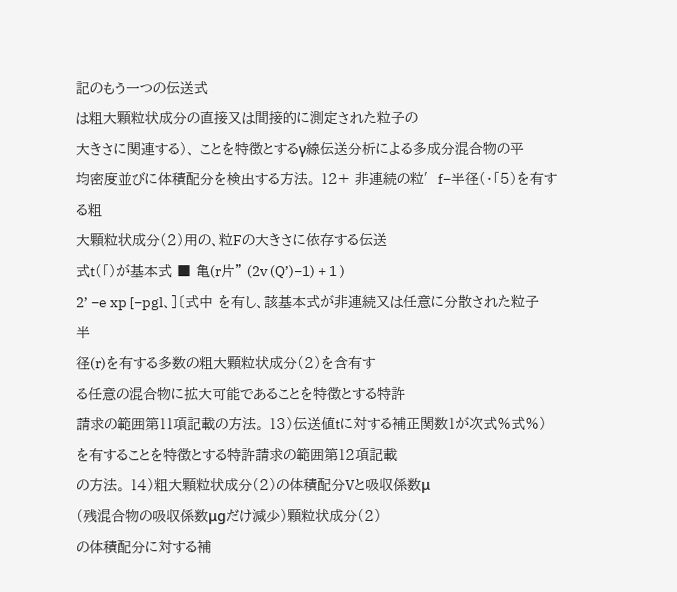記のもう一つの伝送式
は粗大顆粒状成分の直接又は間接的に測定された粒子の
大きさに関連する)、 ことを特徴とするγ線伝送分析による多成分混合物の平
均密度並びに体積配分を検出する方法。 12+ 非連続の粒′f−半径(・「5)を有する粗
大顆粒状成分(2)用の、粒Fの大きさに依存する伝送
式t(「)が基本式 ■ 亀(r片” (2v (Q’)−1) + 1 )
2’ −e xp [−pgl、]〔式中 を有し、該基本式が非連続又は任意に分散された粒子半
径(r)を有する多数の粗大顆粒状成分(2)を含有す
る任意の混合物に拡大可能であることを特徴とする特許
請求の範囲第11項記載の方法。 13)伝送値tに対する補正関数1が次式%式%) を有することを特徴とする特許請求の範囲第12項記載
の方法。 14)粗大顆粒状成分(2)の体積配分Vと吸収係数μ
(残混合物の吸収係数μgだけ減少)顆粒状成分(2)
の体積配分に対する補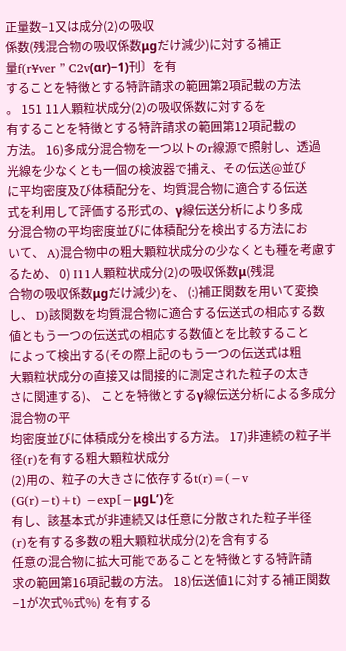正量数−1又は成分(2)の吸収
係数(残混合物の吸収係数μgだけ減少)に対する補正
量f(r¥ver ” C2v(αr)−1)刊〕を有
することを特徴とする特許請求の範囲第2項記載の方法
。 151 11人顆粒状成分(2)の吸収係数に対するを
有することを特徴とする特許請求の範囲第12項記載の
方法。 16)多成分混合物を一つ以トのr線源で照射し、透過
光線を少なくとも一個の検波器で捕え、その伝送@並び
に平均密度及び体積配分を、均質混合物に適合する伝送
式を利用して評価する形式の、γ線伝送分析により多成
分混合物の平均密度並びに体積配分を検出する方法にお
いて、 A)混合物中の粗大顆粒状成分の少なくとも種を考慮す
るため、 0) I11人顆粒状成分(2)の吸収係数μ(残混
合物の吸収係数μgだけ減少)を、 (:)補正関数を用いて変換し、 D)該関数を均質混合物に適合する伝送式の相応する数
値ともう一つの伝送式の相応する数値とを比較すること
によって検出する(その際上記のもう一つの伝送式は粗
大顆粒状成分の直接又は間接的に測定された粒子の太き
さに関連する)、 ことを特徴とするγ線伝送分析による多成分混合物の平
均密度並びに体積成分を検出する方法。 17)非連続の粒子半径(r)を有する粗大顆粒状成分
(2)用の、粒子の大きさに依存するt(r)=(−v
(G(r)−t)+t) −exp[−μgL’)を
有し、該基本式が非連続又は任意に分散された粒子半径
(r)を有する多数の粗大顆粒状成分(2)を含有する
任意の混合物に拡大可能であることを特徴とする特許請
求の範囲第16項記載の方法。 18)伝送値1に対する補正関数−1が次式%式%) を有する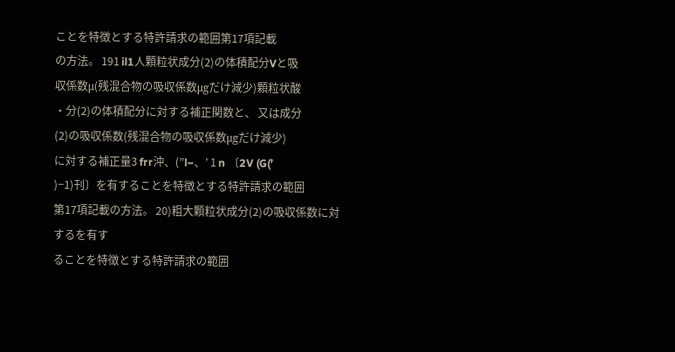ことを特徴とする特許請求の範囲第17項記載
の方法。 191 il1人顆粒状成分(2)の体積配分Vと吸
収係数μ(残混合物の吸収係数μgだけ減少)顆粒状酸
・分(2)の体積配分に対する補正関数と、 又は成分
(2)の吸収係数(残混合物の吸収係数μgだけ減少)
に対する補正量3 frr沖、(”l−、’ 1 n 〔2V (G(’
)−1)刊〕を有することを特徴とする特許請求の範囲
第17項記載の方法。 20)粗大顆粒状成分(2)の吸収係数に対するを有す
ることを特徴とする特許請求の範囲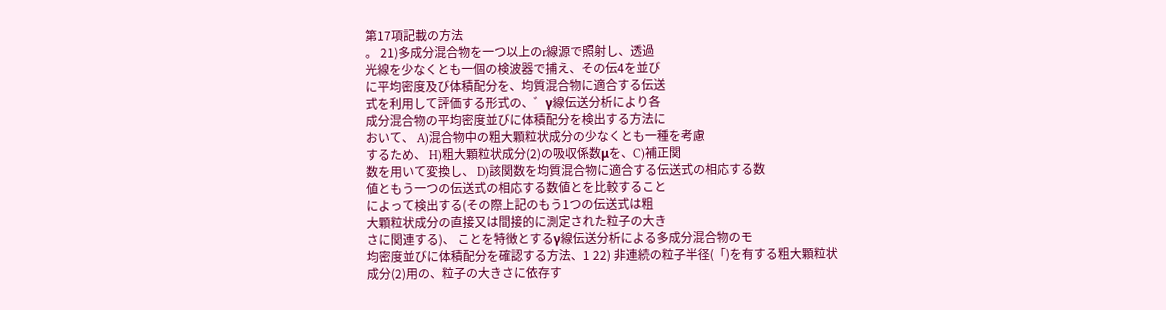第17項記載の方法
。 21)多成分混合物を一つ以上のr線源で照射し、透過
光線を少なくとも一個の検波器で捕え、その伝4を並び
に平均密度及び体積配分を、均質混合物に適合する伝送
式を利用して評価する形式の、゛γ線伝送分析により各
成分混合物の平均密度並びに体積配分を検出する方法に
おいて、 A)混合物中の粗大顆粒状成分の少なくとも一種を考慮
するため、 H)粗大顆粒状成分(2)の吸収係数μを、C)補正関
数を用いて変換し、 D)該関数を均質混合物に適合する伝送式の相応する数
値ともう一つの伝送式の相応する数値とを比較すること
によって検出する(その際上記のもう1つの伝送式は粗
大顆粒状成分の直接又は間接的に測定された粒子の大き
さに関連する)、 ことを特徴とするγ線伝送分析による多成分混合物のモ
均密度並びに体積配分を確認する方法、1 22) 非連続の粒子半径(「)を有する粗大顆粒状
成分(2)用の、粒子の大きさに依存す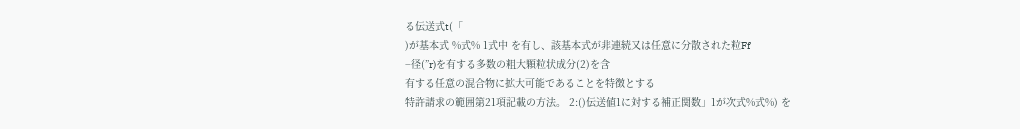る伝送式t(「
)が基本式 %式% 1式中 を有し、該基本式が非連続又は任意に分散された粒Ff
−径(”r)を有する多数の粗大顆粒状成分(2)を含
有する任意の混合物に拡大可能であることを特徴とする
特許請求の範囲第21項記載の方法。 2:()伝送値1に対する補正関数」1が次式%式%) を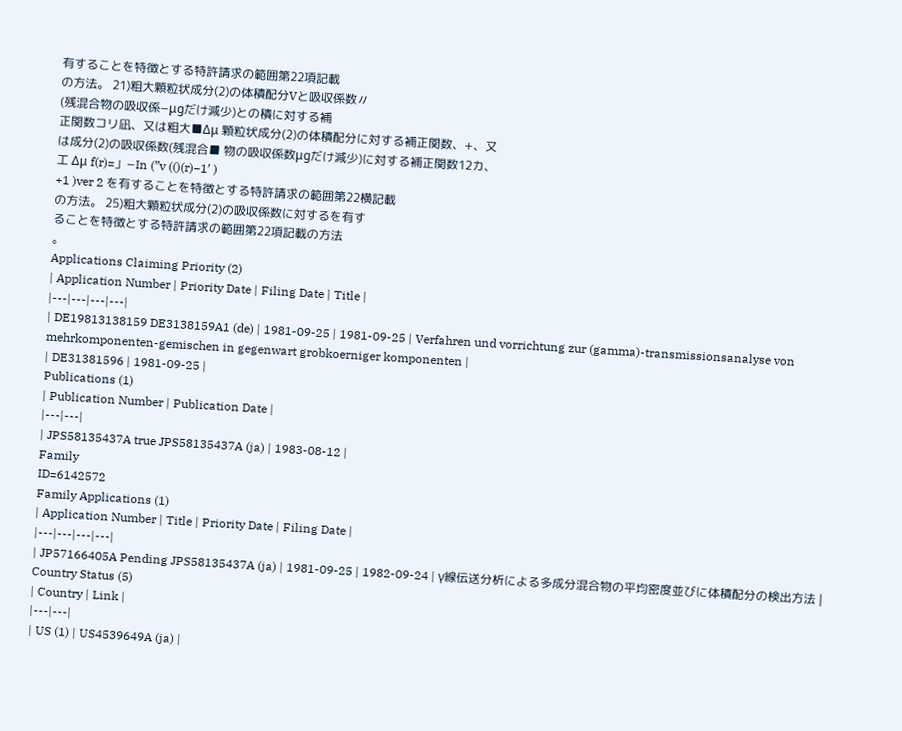有することを特徴とする特許請求の範囲第22項記載
の方法。 21)粗大顆粒状成分(2)の体積配分Vと吸収係数〃
(残混合物の吸収係−μgだけ減少)との積に対する補
正関数コリ凪、又は粗大■Δμ 顆粒状成分(2)の体積配分に対する補正関数、+、又
は成分(2)の吸収係数(残混合■ 物の吸収係数μgだけ減少)に対する補正関数12カ、
工 Δμ f(r)=」−In (”v (()(r)−1’ )
+1 )ver 2 を有することを特徴とする特許請求の範囲第22横記載
の方法。 25)粗大顆粒状成分(2)の吸収係数に対するを有す
ることを特徴とする特許請求の範囲第22項記載の方法
。
Applications Claiming Priority (2)
| Application Number | Priority Date | Filing Date | Title |
|---|---|---|---|
| DE19813138159 DE3138159A1 (de) | 1981-09-25 | 1981-09-25 | Verfahren und vorrichtung zur (gamma)-transmissionsanalyse von mehrkomponenten-gemischen in gegenwart grobkoerniger komponenten |
| DE31381596 | 1981-09-25 |
Publications (1)
| Publication Number | Publication Date |
|---|---|
| JPS58135437A true JPS58135437A (ja) | 1983-08-12 |
Family
ID=6142572
Family Applications (1)
| Application Number | Title | Priority Date | Filing Date |
|---|---|---|---|
| JP57166405A Pending JPS58135437A (ja) | 1981-09-25 | 1982-09-24 | γ線伝送分析による多成分混合物の平均密度並びに体積配分の検出方法 |
Country Status (5)
| Country | Link |
|---|---|
| US (1) | US4539649A (ja) |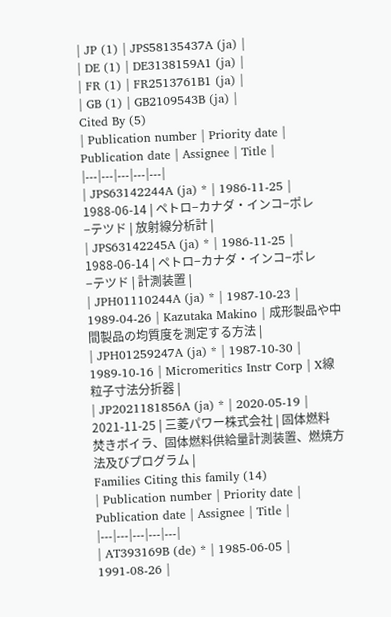| JP (1) | JPS58135437A (ja) |
| DE (1) | DE3138159A1 (ja) |
| FR (1) | FR2513761B1 (ja) |
| GB (1) | GB2109543B (ja) |
Cited By (5)
| Publication number | Priority date | Publication date | Assignee | Title |
|---|---|---|---|---|
| JPS63142244A (ja) * | 1986-11-25 | 1988-06-14 | ペトロ−カナダ・インコ−ポレ−テツド | 放射線分析計 |
| JPS63142245A (ja) * | 1986-11-25 | 1988-06-14 | ペトロ−カナダ・インコ−ポレ−テツド | 計測装置 |
| JPH01110244A (ja) * | 1987-10-23 | 1989-04-26 | Kazutaka Makino | 成形製品や中間製品の均質度を測定する方法 |
| JPH01259247A (ja) * | 1987-10-30 | 1989-10-16 | Micromeritics Instr Corp | X線粒子寸法分折器 |
| JP2021181856A (ja) * | 2020-05-19 | 2021-11-25 | 三菱パワー株式会社 | 固体燃料焚きボイラ、固体燃料供給量計測装置、燃焼方法及びプログラム |
Families Citing this family (14)
| Publication number | Priority date | Publication date | Assignee | Title |
|---|---|---|---|---|
| AT393169B (de) * | 1985-06-05 | 1991-08-26 |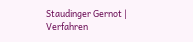Staudinger Gernot | Verfahren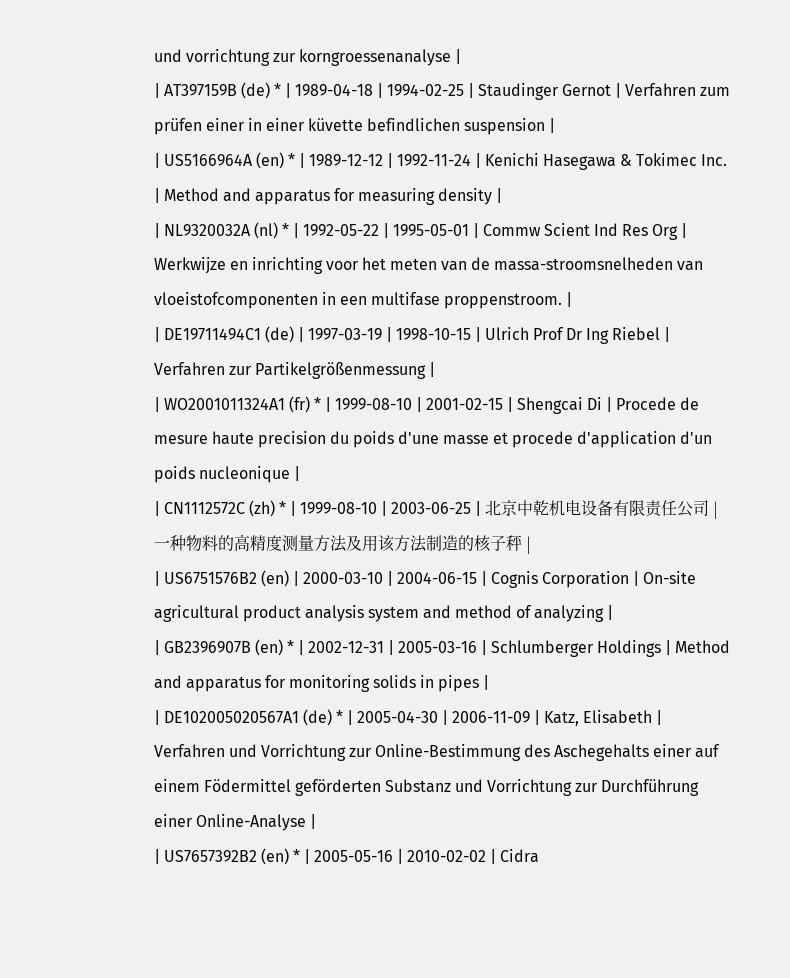und vorrichtung zur korngroessenanalyse |
| AT397159B (de) * | 1989-04-18 | 1994-02-25 | Staudinger Gernot | Verfahren zum prüfen einer in einer küvette befindlichen suspension |
| US5166964A (en) * | 1989-12-12 | 1992-11-24 | Kenichi Hasegawa & Tokimec Inc. | Method and apparatus for measuring density |
| NL9320032A (nl) * | 1992-05-22 | 1995-05-01 | Commw Scient Ind Res Org | Werkwijze en inrichting voor het meten van de massa-stroomsnelheden van vloeistofcomponenten in een multifase proppenstroom. |
| DE19711494C1 (de) | 1997-03-19 | 1998-10-15 | Ulrich Prof Dr Ing Riebel | Verfahren zur Partikelgrößenmessung |
| WO2001011324A1 (fr) * | 1999-08-10 | 2001-02-15 | Shengcai Di | Procede de mesure haute precision du poids d'une masse et procede d'application d'un poids nucleonique |
| CN1112572C (zh) * | 1999-08-10 | 2003-06-25 | 北京中乾机电设备有限责任公司 | 一种物料的高精度测量方法及用该方法制造的核子秤 |
| US6751576B2 (en) | 2000-03-10 | 2004-06-15 | Cognis Corporation | On-site agricultural product analysis system and method of analyzing |
| GB2396907B (en) * | 2002-12-31 | 2005-03-16 | Schlumberger Holdings | Method and apparatus for monitoring solids in pipes |
| DE102005020567A1 (de) * | 2005-04-30 | 2006-11-09 | Katz, Elisabeth | Verfahren und Vorrichtung zur Online-Bestimmung des Aschegehalts einer auf einem Födermittel geförderten Substanz und Vorrichtung zur Durchführung einer Online-Analyse |
| US7657392B2 (en) * | 2005-05-16 | 2010-02-02 | Cidra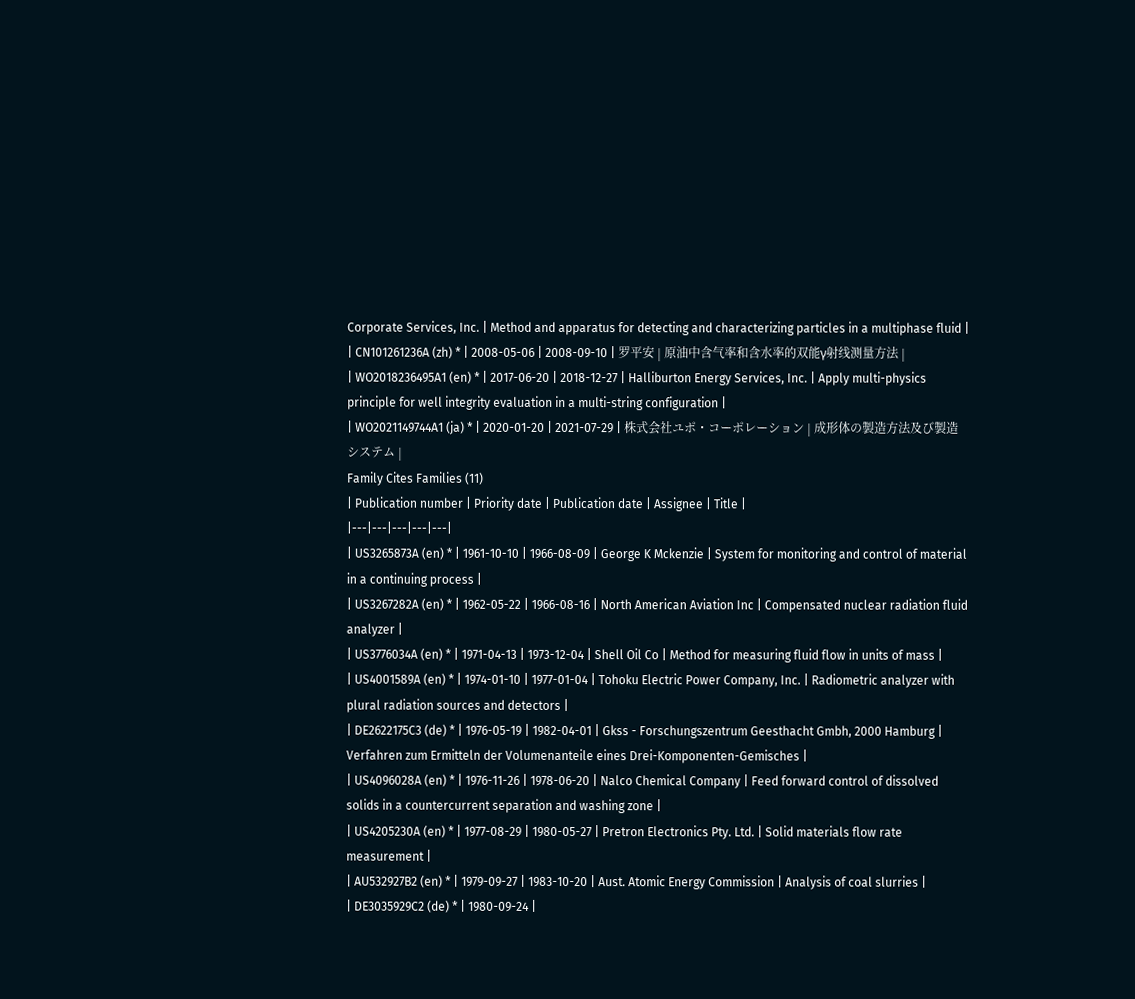Corporate Services, Inc. | Method and apparatus for detecting and characterizing particles in a multiphase fluid |
| CN101261236A (zh) * | 2008-05-06 | 2008-09-10 | 罗平安 | 原油中含气率和含水率的双能γ射线测量方法 |
| WO2018236495A1 (en) * | 2017-06-20 | 2018-12-27 | Halliburton Energy Services, Inc. | Apply multi-physics principle for well integrity evaluation in a multi-string configuration |
| WO2021149744A1 (ja) * | 2020-01-20 | 2021-07-29 | 株式会社ユポ・コーポレーション | 成形体の製造方法及び製造システム |
Family Cites Families (11)
| Publication number | Priority date | Publication date | Assignee | Title |
|---|---|---|---|---|
| US3265873A (en) * | 1961-10-10 | 1966-08-09 | George K Mckenzie | System for monitoring and control of material in a continuing process |
| US3267282A (en) * | 1962-05-22 | 1966-08-16 | North American Aviation Inc | Compensated nuclear radiation fluid analyzer |
| US3776034A (en) * | 1971-04-13 | 1973-12-04 | Shell Oil Co | Method for measuring fluid flow in units of mass |
| US4001589A (en) * | 1974-01-10 | 1977-01-04 | Tohoku Electric Power Company, Inc. | Radiometric analyzer with plural radiation sources and detectors |
| DE2622175C3 (de) * | 1976-05-19 | 1982-04-01 | Gkss - Forschungszentrum Geesthacht Gmbh, 2000 Hamburg | Verfahren zum Ermitteln der Volumenanteile eines Drei-Komponenten-Gemisches |
| US4096028A (en) * | 1976-11-26 | 1978-06-20 | Nalco Chemical Company | Feed forward control of dissolved solids in a countercurrent separation and washing zone |
| US4205230A (en) * | 1977-08-29 | 1980-05-27 | Pretron Electronics Pty. Ltd. | Solid materials flow rate measurement |
| AU532927B2 (en) * | 1979-09-27 | 1983-10-20 | Aust. Atomic Energy Commission | Analysis of coal slurries |
| DE3035929C2 (de) * | 1980-09-24 |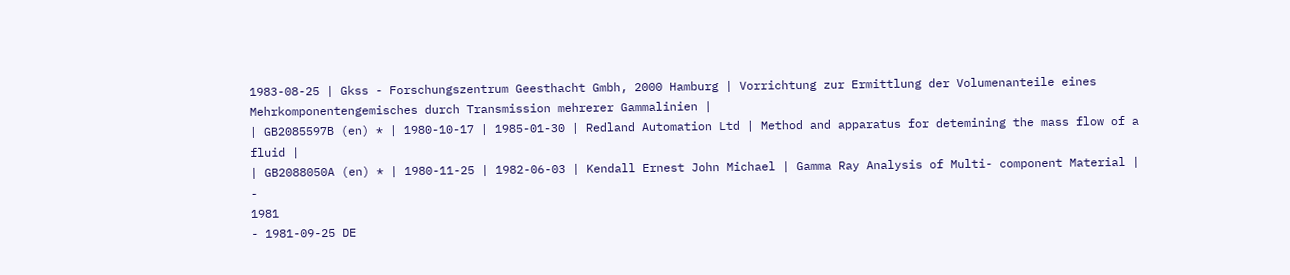1983-08-25 | Gkss - Forschungszentrum Geesthacht Gmbh, 2000 Hamburg | Vorrichtung zur Ermittlung der Volumenanteile eines Mehrkomponentengemisches durch Transmission mehrerer Gammalinien |
| GB2085597B (en) * | 1980-10-17 | 1985-01-30 | Redland Automation Ltd | Method and apparatus for detemining the mass flow of a fluid |
| GB2088050A (en) * | 1980-11-25 | 1982-06-03 | Kendall Ernest John Michael | Gamma Ray Analysis of Multi- component Material |
-
1981
- 1981-09-25 DE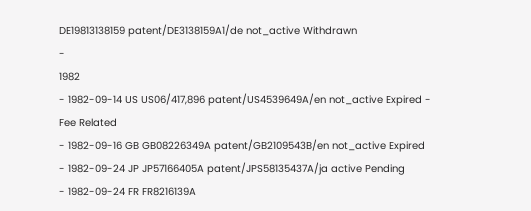DE19813138159 patent/DE3138159A1/de not_active Withdrawn
-
1982
- 1982-09-14 US US06/417,896 patent/US4539649A/en not_active Expired - Fee Related
- 1982-09-16 GB GB08226349A patent/GB2109543B/en not_active Expired
- 1982-09-24 JP JP57166405A patent/JPS58135437A/ja active Pending
- 1982-09-24 FR FR8216139A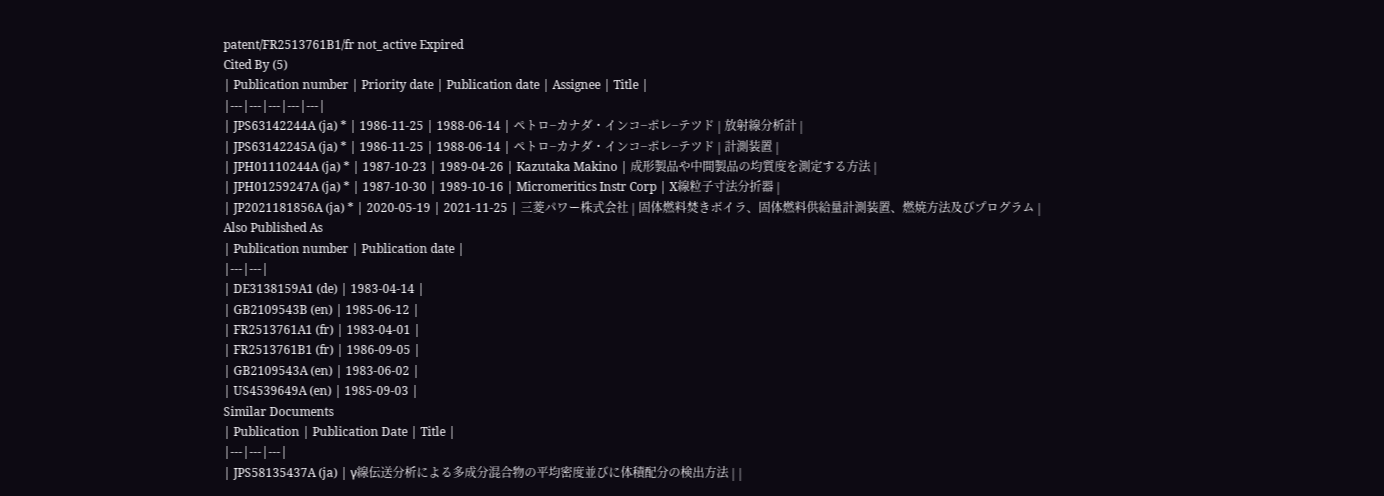patent/FR2513761B1/fr not_active Expired
Cited By (5)
| Publication number | Priority date | Publication date | Assignee | Title |
|---|---|---|---|---|
| JPS63142244A (ja) * | 1986-11-25 | 1988-06-14 | ペトロ−カナダ・インコ−ポレ−テツド | 放射線分析計 |
| JPS63142245A (ja) * | 1986-11-25 | 1988-06-14 | ペトロ−カナダ・インコ−ポレ−テツド | 計測装置 |
| JPH01110244A (ja) * | 1987-10-23 | 1989-04-26 | Kazutaka Makino | 成形製品や中間製品の均質度を測定する方法 |
| JPH01259247A (ja) * | 1987-10-30 | 1989-10-16 | Micromeritics Instr Corp | X線粒子寸法分折器 |
| JP2021181856A (ja) * | 2020-05-19 | 2021-11-25 | 三菱パワー株式会社 | 固体燃料焚きボイラ、固体燃料供給量計測装置、燃焼方法及びプログラム |
Also Published As
| Publication number | Publication date |
|---|---|
| DE3138159A1 (de) | 1983-04-14 |
| GB2109543B (en) | 1985-06-12 |
| FR2513761A1 (fr) | 1983-04-01 |
| FR2513761B1 (fr) | 1986-09-05 |
| GB2109543A (en) | 1983-06-02 |
| US4539649A (en) | 1985-09-03 |
Similar Documents
| Publication | Publication Date | Title |
|---|---|---|
| JPS58135437A (ja) | γ線伝送分析による多成分混合物の平均密度並びに体積配分の検出方法 | |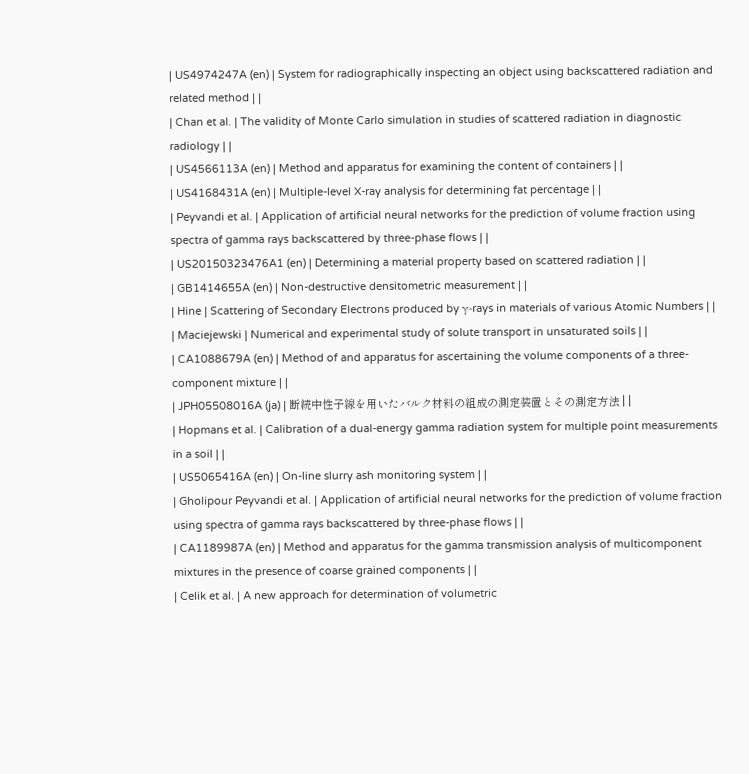| US4974247A (en) | System for radiographically inspecting an object using backscattered radiation and related method | |
| Chan et al. | The validity of Monte Carlo simulation in studies of scattered radiation in diagnostic radiology | |
| US4566113A (en) | Method and apparatus for examining the content of containers | |
| US4168431A (en) | Multiple-level X-ray analysis for determining fat percentage | |
| Peyvandi et al. | Application of artificial neural networks for the prediction of volume fraction using spectra of gamma rays backscattered by three-phase flows | |
| US20150323476A1 (en) | Determining a material property based on scattered radiation | |
| GB1414655A (en) | Non-destructive densitometric measurement | |
| Hine | Scattering of Secondary Electrons produced by γ-rays in materials of various Atomic Numbers | |
| Maciejewski | Numerical and experimental study of solute transport in unsaturated soils | |
| CA1088679A (en) | Method of and apparatus for ascertaining the volume components of a three-component mixture | |
| JPH05508016A (ja) | 断続中性子線を用いたバルク材料の組成の測定装置とその測定方法 | |
| Hopmans et al. | Calibration of a dual‐energy gamma radiation system for multiple point measurements in a soil | |
| US5065416A (en) | On-line slurry ash monitoring system | |
| Gholipour Peyvandi et al. | Application of artificial neural networks for the prediction of volume fraction using spectra of gamma rays backscattered by three-phase flows | |
| CA1189987A (en) | Method and apparatus for the gamma transmission analysis of multicomponent mixtures in the presence of coarse grained components | |
| Celik et al. | A new approach for determination of volumetric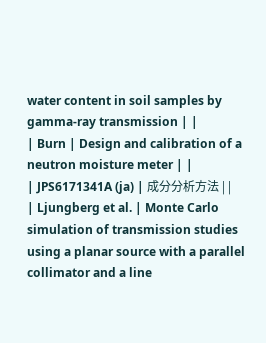water content in soil samples by gamma-ray transmission | |
| Burn | Design and calibration of a neutron moisture meter | |
| JPS6171341A (ja) | 成分分析方法 | |
| Ljungberg et al. | Monte Carlo simulation of transmission studies using a planar source with a parallel collimator and a line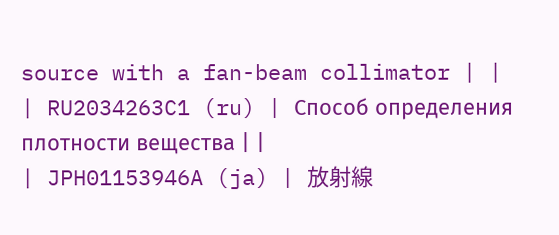source with a fan-beam collimator | |
| RU2034263C1 (ru) | Способ определения плотности вещества | |
| JPH01153946A (ja) | 放射線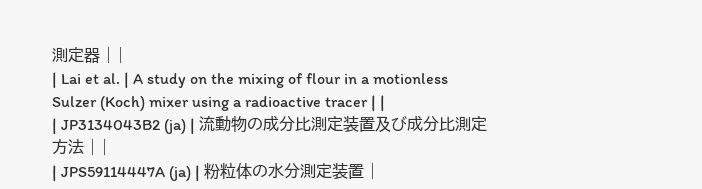測定器 | |
| Lai et al. | A study on the mixing of flour in a motionless Sulzer (Koch) mixer using a radioactive tracer | |
| JP3134043B2 (ja) | 流動物の成分比測定装置及び成分比測定方法 | |
| JPS59114447A (ja) | 粉粒体の水分測定装置 |